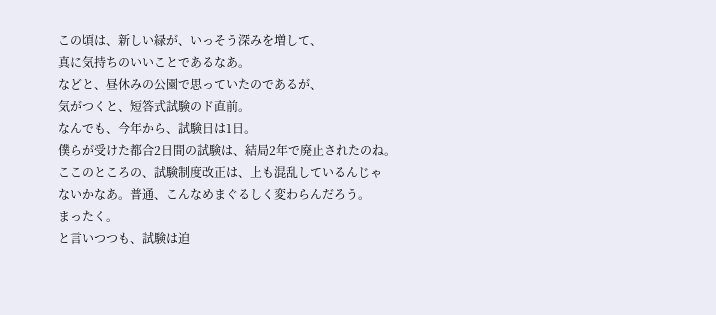この頃は、新しい緑が、いっそう深みを増して、
真に気持ちのいいことであるなあ。
などと、昼休みの公園で思っていたのであるが、
気がつくと、短答式試験のド直前。
なんでも、今年から、試験日は1日。
僕らが受けた都合2日間の試験は、結局2年で廃止されたのね。
ここのところの、試験制度改正は、上も混乱しているんじゃ
ないかなあ。普通、こんなめまぐるしく変わらんだろう。
まったく。
と言いつつも、試験は迫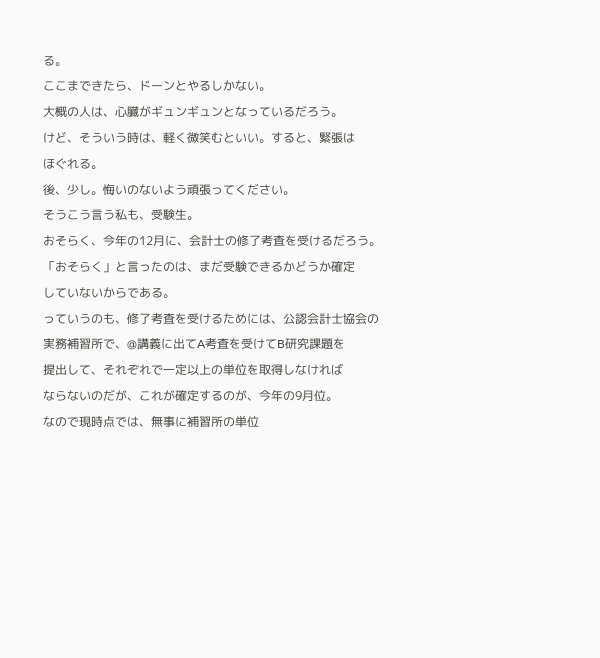る。
ここまできたら、ドーンとやるしかない。
大概の人は、心臓がギュンギュンとなっているだろう。
けど、そういう時は、軽く微笑むといい。すると、緊張は
ほぐれる。
後、少し。悔いのないよう頑張ってください。
そうこう言う私も、受験生。
おそらく、今年の12月に、会計士の修了考査を受けるだろう。
「おそらく」と言ったのは、まだ受験できるかどうか確定
していないからである。
っていうのも、修了考査を受けるためには、公認会計士協会の
実務補習所で、@講義に出てA考査を受けてB研究課題を
提出して、それぞれで一定以上の単位を取得しなければ
ならないのだが、これが確定するのが、今年の9月位。
なので現時点では、無事に補習所の単位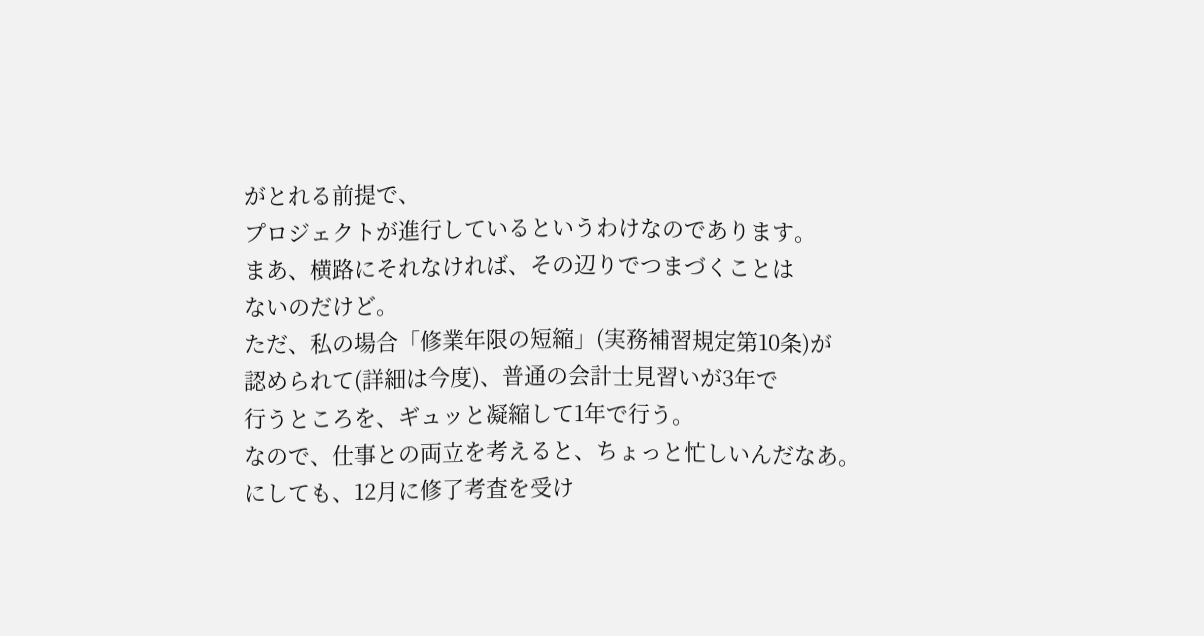がとれる前提で、
プロジェクトが進行しているというわけなのであります。
まあ、横路にそれなければ、その辺りでつまづくことは
ないのだけど。
ただ、私の場合「修業年限の短縮」(実務補習規定第10条)が
認められて(詳細は今度)、普通の会計士見習いが3年で
行うところを、ギュッと凝縮して1年で行う。
なので、仕事との両立を考えると、ちょっと忙しいんだなあ。
にしても、12月に修了考査を受け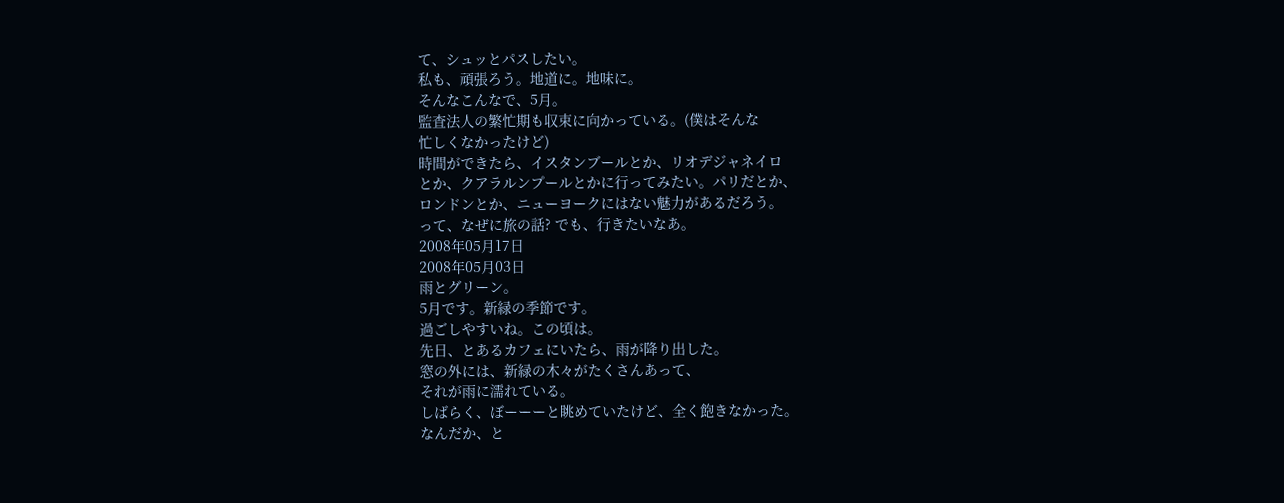て、シュッとパスしたい。
私も、頑張ろう。地道に。地味に。
そんなこんなで、5月。
監査法人の繁忙期も収束に向かっている。(僕はそんな
忙しくなかったけど)
時間ができたら、イスタンブールとか、リオデジャネイロ
とか、クアラルンプールとかに行ってみたい。パリだとか、
ロンドンとか、ニューヨークにはない魅力があるだろう。
って、なぜに旅の話? でも、行きたいなあ。
2008年05月17日
2008年05月03日
雨とグリーン。
5月です。新緑の季節です。
過ごしやすいね。この頃は。
先日、とあるカフェにいたら、雨が降り出した。
窓の外には、新緑の木々がたくさんあって、
それが雨に濡れている。
しばらく、ぼーーーと眺めていたけど、全く飽きなかった。
なんだか、と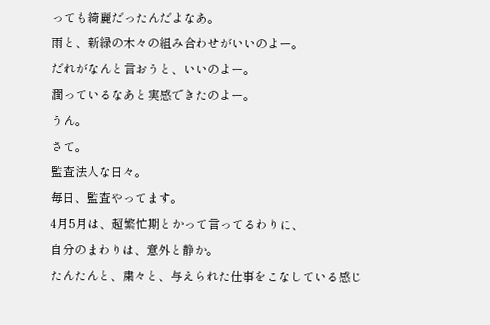っても綺麗だったんだよなあ。
雨と、新緑の木々の組み合わせがいいのよー。
だれがなんと言おうと、いいのよー。
潤っているなあと実感できたのよー。
うん。
さて。
監査法人な日々。
毎日、監査やってます。
4月5月は、超繁忙期とかって言ってるわりに、
自分のまわりは、意外と静か。
たんたんと、粛々と、与えられた仕事をこなしている感じ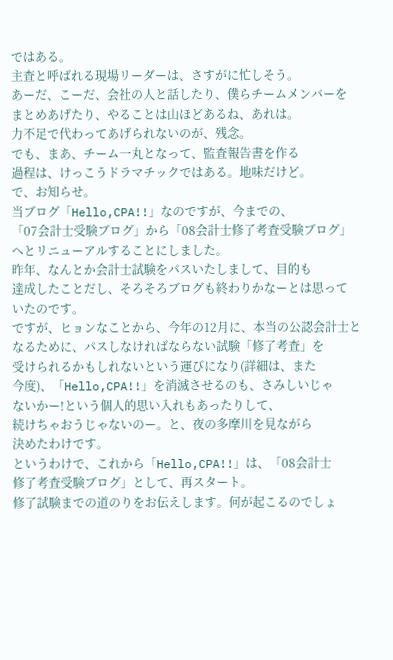ではある。
主査と呼ばれる現場リーダーは、さすがに忙しそう。
あーだ、こーだ、会社の人と話したり、僕らチームメンバーを
まとめあげたり、やることは山ほどあるね、あれは。
力不足で代わってあげられないのが、残念。
でも、まあ、チーム一丸となって、監査報告書を作る
過程は、けっこうドラマチックではある。地味だけど。
で、お知らせ。
当ブログ「Hello,CPA!!」なのですが、今までの、
「07会計士受験ブログ」から「08会計士修了考査受験ブログ」
へとリニューアルすることにしました。
昨年、なんとか会計士試験をパスいたしまして、目的も
達成したことだし、そろそろブログも終わりかなーとは思って
いたのです。
ですが、ヒョンなことから、今年の12月に、本当の公認会計士と
なるために、パスしなければならない試験「修了考査」を
受けられるかもしれないという運びになり(詳細は、また
今度)、「Hello,CPA!!」を消滅させるのも、さみしいじゃ
ないかー!という個人的思い入れもあったりして、
続けちゃおうじゃないのー。と、夜の多摩川を見ながら
決めたわけです。
というわけで、これから「Hello,CPA!!」は、「08会計士
修了考査受験ブログ」として、再スタート。
修了試験までの道のりをお伝えします。何が起こるのでしょ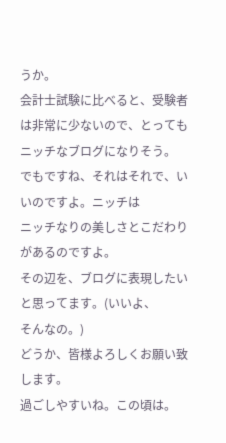うか。
会計士試験に比べると、受験者は非常に少ないので、とっても
ニッチなブログになりそう。
でもですね、それはそれで、いいのですよ。ニッチは
ニッチなりの美しさとこだわりがあるのですよ。
その辺を、ブログに表現したいと思ってます。(いいよ、
そんなの。)
どうか、皆様よろしくお願い致します。
過ごしやすいね。この頃は。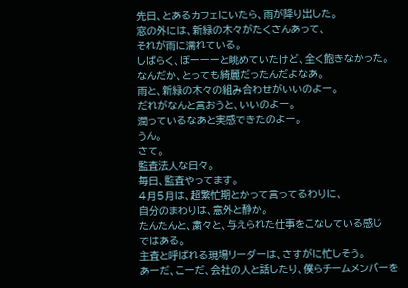先日、とあるカフェにいたら、雨が降り出した。
窓の外には、新緑の木々がたくさんあって、
それが雨に濡れている。
しばらく、ぼーーーと眺めていたけど、全く飽きなかった。
なんだか、とっても綺麗だったんだよなあ。
雨と、新緑の木々の組み合わせがいいのよー。
だれがなんと言おうと、いいのよー。
潤っているなあと実感できたのよー。
うん。
さて。
監査法人な日々。
毎日、監査やってます。
4月5月は、超繁忙期とかって言ってるわりに、
自分のまわりは、意外と静か。
たんたんと、粛々と、与えられた仕事をこなしている感じ
ではある。
主査と呼ばれる現場リーダーは、さすがに忙しそう。
あーだ、こーだ、会社の人と話したり、僕らチームメンバーを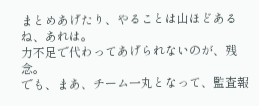まとめあげたり、やることは山ほどあるね、あれは。
力不足で代わってあげられないのが、残念。
でも、まあ、チーム一丸となって、監査報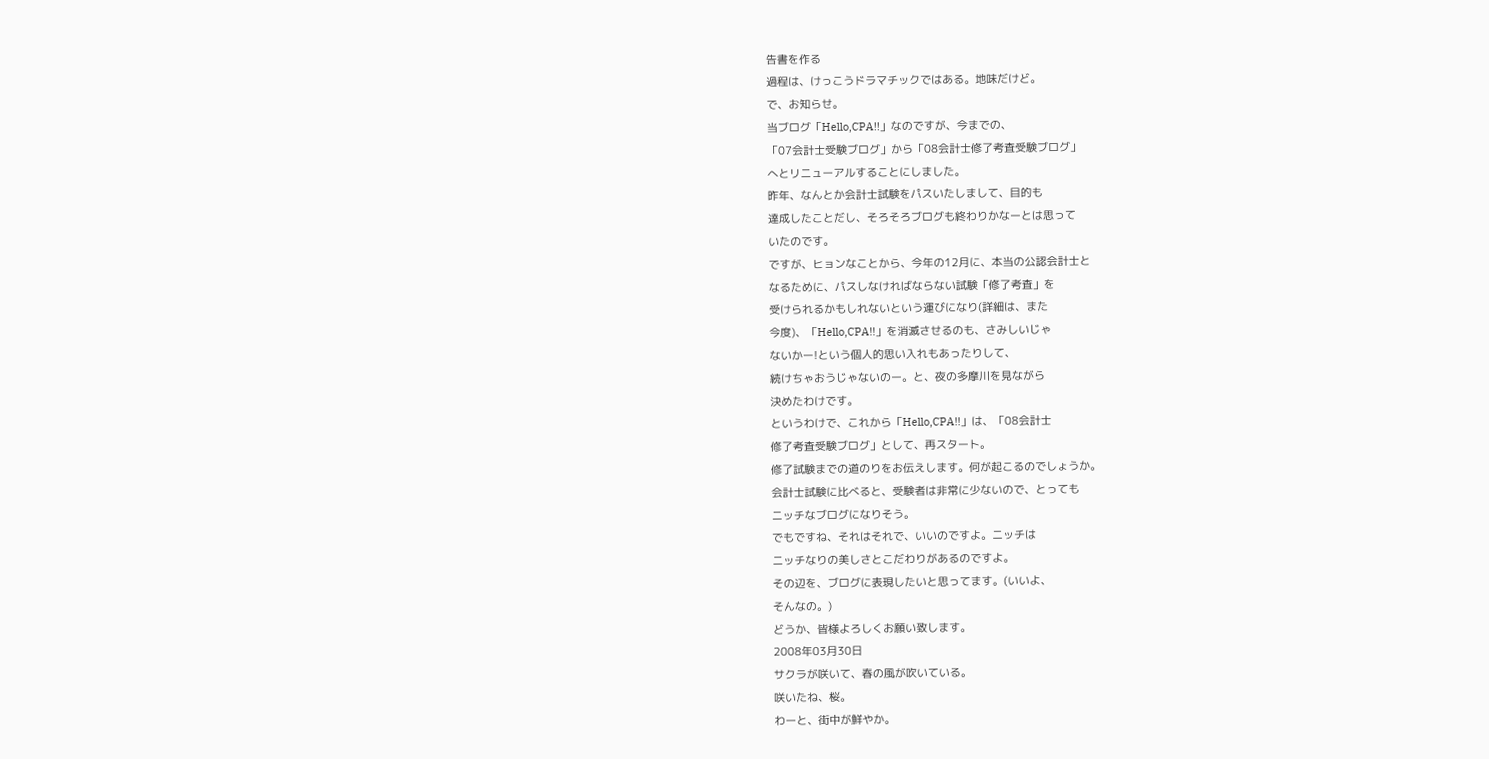告書を作る
過程は、けっこうドラマチックではある。地味だけど。
で、お知らせ。
当ブログ「Hello,CPA!!」なのですが、今までの、
「07会計士受験ブログ」から「08会計士修了考査受験ブログ」
へとリニューアルすることにしました。
昨年、なんとか会計士試験をパスいたしまして、目的も
達成したことだし、そろそろブログも終わりかなーとは思って
いたのです。
ですが、ヒョンなことから、今年の12月に、本当の公認会計士と
なるために、パスしなければならない試験「修了考査」を
受けられるかもしれないという運びになり(詳細は、また
今度)、「Hello,CPA!!」を消滅させるのも、さみしいじゃ
ないかー!という個人的思い入れもあったりして、
続けちゃおうじゃないのー。と、夜の多摩川を見ながら
決めたわけです。
というわけで、これから「Hello,CPA!!」は、「08会計士
修了考査受験ブログ」として、再スタート。
修了試験までの道のりをお伝えします。何が起こるのでしょうか。
会計士試験に比べると、受験者は非常に少ないので、とっても
ニッチなブログになりそう。
でもですね、それはそれで、いいのですよ。ニッチは
ニッチなりの美しさとこだわりがあるのですよ。
その辺を、ブログに表現したいと思ってます。(いいよ、
そんなの。)
どうか、皆様よろしくお願い致します。
2008年03月30日
サクラが咲いて、春の風が吹いている。
咲いたね、桜。
わーと、街中が鮮やか。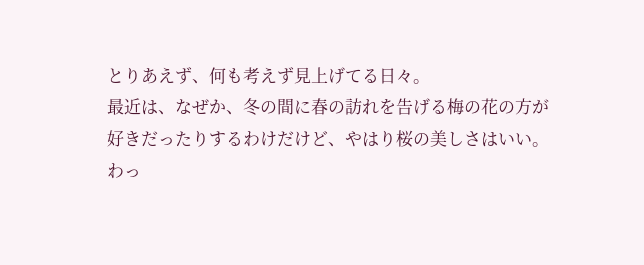とりあえず、何も考えず見上げてる日々。
最近は、なぜか、冬の間に春の訪れを告げる梅の花の方が
好きだったりするわけだけど、やはり桜の美しさはいい。
わっ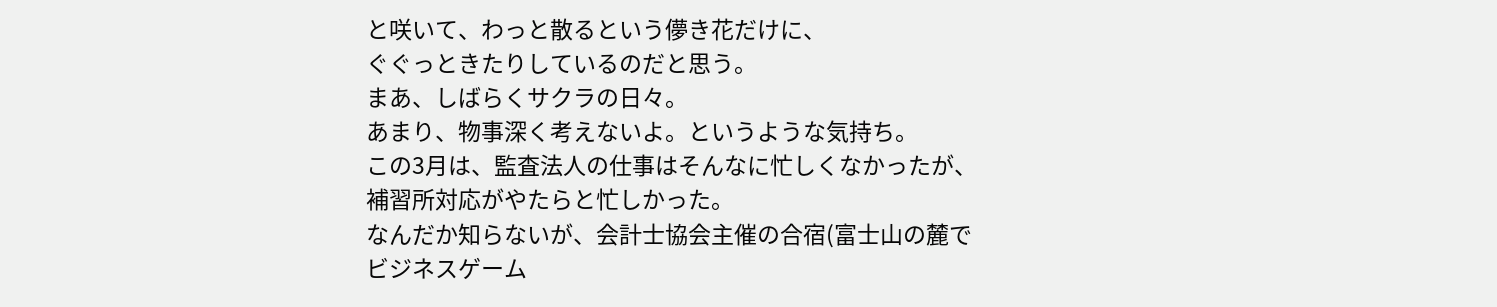と咲いて、わっと散るという儚き花だけに、
ぐぐっときたりしているのだと思う。
まあ、しばらくサクラの日々。
あまり、物事深く考えないよ。というような気持ち。
この3月は、監査法人の仕事はそんなに忙しくなかったが、
補習所対応がやたらと忙しかった。
なんだか知らないが、会計士協会主催の合宿(富士山の麓で
ビジネスゲーム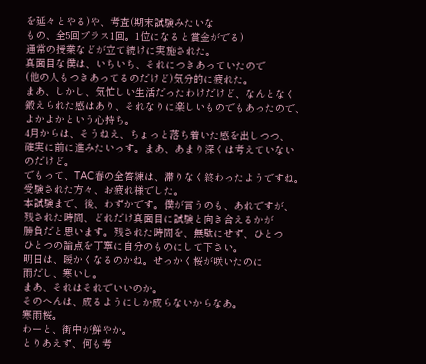を延々とやる)や、考査(期末試験みたいな
もの、全5回プラス1回。1位になると賞金がでる)
通常の授業などが立て続けに実施された。
真面目な僕は、いちいち、それにつきあっていたので
(他の人もつきあってるのだけど)気分的に疲れた。
まあ、しかし、気忙しい生活だったわけだけど、なんとなく
鍛えられた感はあり、それなりに楽しいものでもあったので、
よかよかという心持ち。
4月からは、そうねえ、ちょっと落ち着いた感を出しつつ、
確実に前に進みたいっす。まあ、あまり深くは考えていない
のだけど。
でもって、TAC春の全答練は、滞りなく終わったようですね。
受験された方々、お疲れ様でした。
本試験まで、後、わずかです。僕が言うのも、あれですが、
残された時間、どれだけ真面目に試験と向き合えるかが
勝負だと思います。残された時間を、無駄にせず、ひとつ
ひとつの論点を丁寧に自分のものにして下さい。
明日は、暖かくなるのかね。せっかく桜が咲いたのに
雨だし、寒いし。
まあ、それはそれでいいのか。
そのへんは、成るようにしか成らないからなあ。
寒雨桜。
わーと、街中が鮮やか。
とりあえず、何も考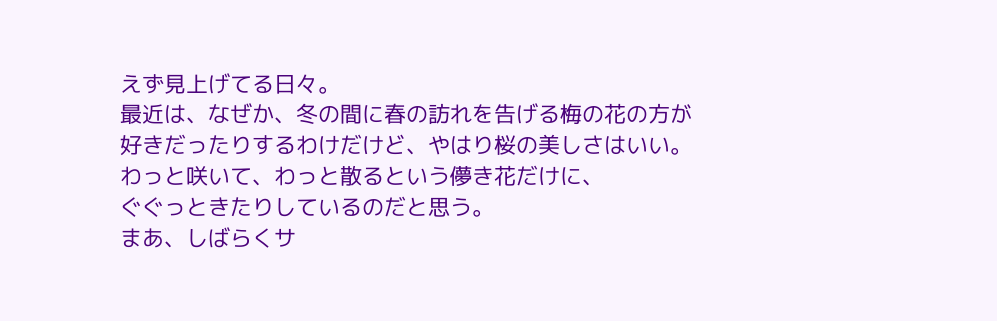えず見上げてる日々。
最近は、なぜか、冬の間に春の訪れを告げる梅の花の方が
好きだったりするわけだけど、やはり桜の美しさはいい。
わっと咲いて、わっと散るという儚き花だけに、
ぐぐっときたりしているのだと思う。
まあ、しばらくサ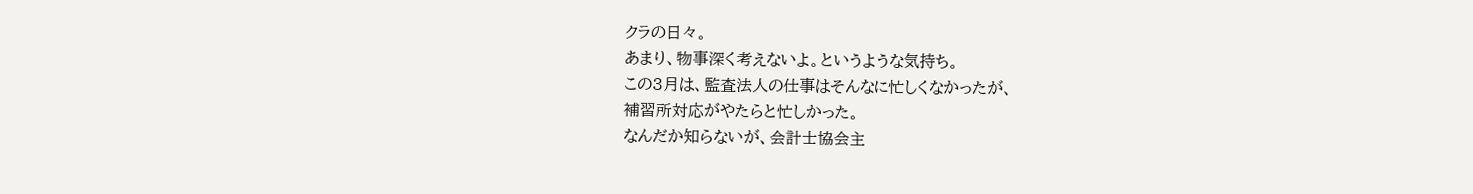クラの日々。
あまり、物事深く考えないよ。というような気持ち。
この3月は、監査法人の仕事はそんなに忙しくなかったが、
補習所対応がやたらと忙しかった。
なんだか知らないが、会計士協会主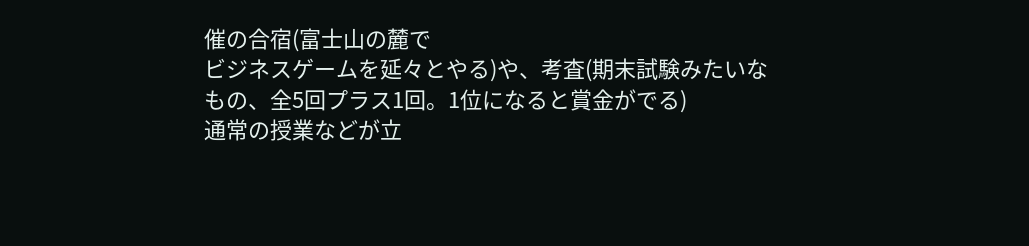催の合宿(富士山の麓で
ビジネスゲームを延々とやる)や、考査(期末試験みたいな
もの、全5回プラス1回。1位になると賞金がでる)
通常の授業などが立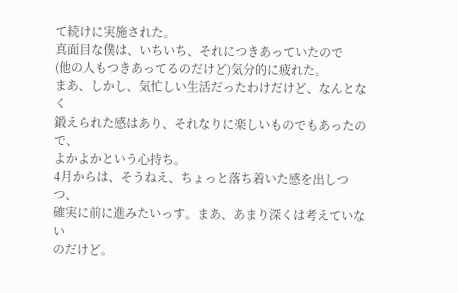て続けに実施された。
真面目な僕は、いちいち、それにつきあっていたので
(他の人もつきあってるのだけど)気分的に疲れた。
まあ、しかし、気忙しい生活だったわけだけど、なんとなく
鍛えられた感はあり、それなりに楽しいものでもあったので、
よかよかという心持ち。
4月からは、そうねえ、ちょっと落ち着いた感を出しつつ、
確実に前に進みたいっす。まあ、あまり深くは考えていない
のだけど。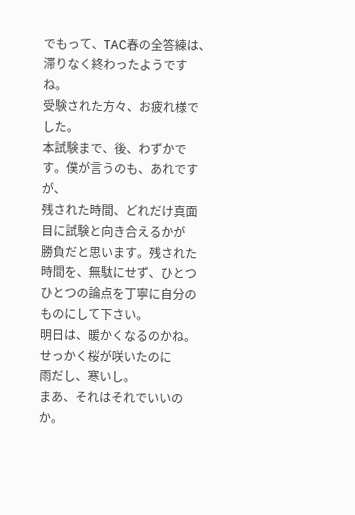でもって、TAC春の全答練は、滞りなく終わったようですね。
受験された方々、お疲れ様でした。
本試験まで、後、わずかです。僕が言うのも、あれですが、
残された時間、どれだけ真面目に試験と向き合えるかが
勝負だと思います。残された時間を、無駄にせず、ひとつ
ひとつの論点を丁寧に自分のものにして下さい。
明日は、暖かくなるのかね。せっかく桜が咲いたのに
雨だし、寒いし。
まあ、それはそれでいいのか。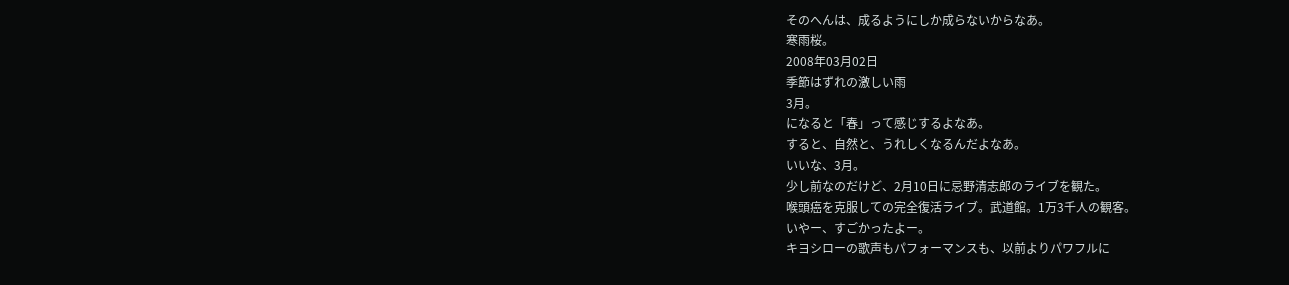そのへんは、成るようにしか成らないからなあ。
寒雨桜。
2008年03月02日
季節はずれの激しい雨
3月。
になると「春」って感じするよなあ。
すると、自然と、うれしくなるんだよなあ。
いいな、3月。
少し前なのだけど、2月10日に忌野清志郎のライブを観た。
喉頭癌を克服しての完全復活ライブ。武道館。1万3千人の観客。
いやー、すごかったよー。
キヨシローの歌声もパフォーマンスも、以前よりパワフルに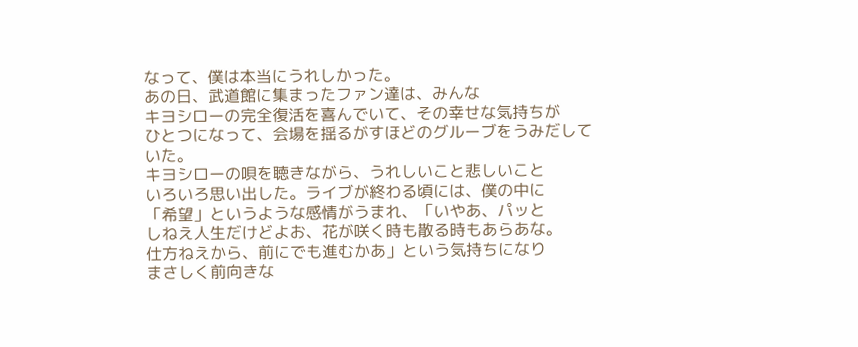なって、僕は本当にうれしかった。
あの日、武道館に集まったファン達は、みんな
キヨシローの完全復活を喜んでいて、その幸せな気持ちが
ひとつになって、会場を揺るがすほどのグルーブをうみだして
いた。
キヨシローの唄を聴きながら、うれしいこと悲しいこと
いろいろ思い出した。ライブが終わる頃には、僕の中に
「希望」というような感情がうまれ、「いやあ、パッと
しねえ人生だけどよお、花が咲く時も散る時もあらあな。
仕方ねえから、前にでも進むかあ」という気持ちになり
まさしく前向きな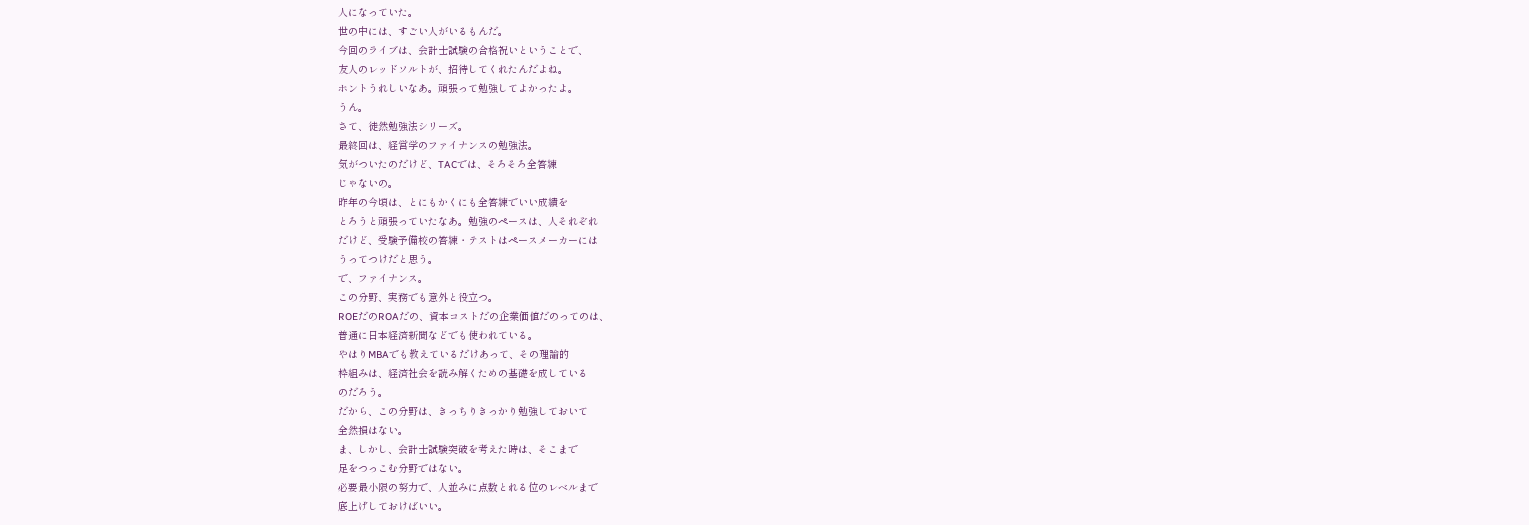人になっていた。
世の中には、すごい人がいるもんだ。
今回のライブは、会計士試験の合格祝いということで、
友人のレッドソルトが、招待してくれたんだよね。
ホントうれしいなあ。頑張って勉強してよかったよ。
うん。
さて、徒然勉強法シリーズ。
最終回は、経営学のファイナンスの勉強法。
気がついたのだけど、TACでは、そろそろ全答練
じゃないの。
昨年の今頃は、とにもかくにも全答練でいい成績を
とろうと頑張っていたなあ。勉強のペースは、人それぞれ
だけど、受験予備校の答練・テストはペースメーカーには
うってつけだと思う。
で、ファイナンス。
この分野、実務でも意外と役立つ。
ROEだのROAだの、資本コストだの企業価値だのってのは、
普通に日本経済新聞などでも使われている。
やはりMBAでも教えているだけあって、その理論的
枠組みは、経済社会を読み解くための基礎を成している
のだろう。
だから、この分野は、きっちりきっかり勉強しておいて
全然損はない。
ま、しかし、会計士試験突破を考えた時は、そこまで
足をつっこむ分野ではない。
必要最小限の努力で、人並みに点数とれる位のレベルまで
底上げしておけばいい。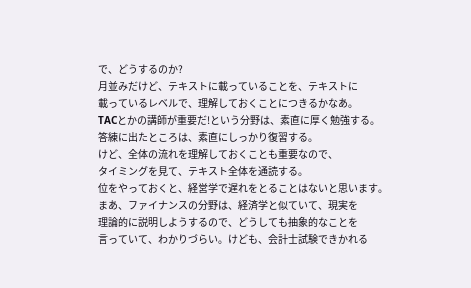で、どうするのか?
月並みだけど、テキストに載っていることを、テキストに
載っているレベルで、理解しておくことにつきるかなあ。
TACとかの講師が重要だ!という分野は、素直に厚く勉強する。
答練に出たところは、素直にしっかり復習する。
けど、全体の流れを理解しておくことも重要なので、
タイミングを見て、テキスト全体を通読する。
位をやっておくと、経営学で遅れをとることはないと思います。
まあ、ファイナンスの分野は、経済学と似ていて、現実を
理論的に説明しようするので、どうしても抽象的なことを
言っていて、わかりづらい。けども、会計士試験できかれる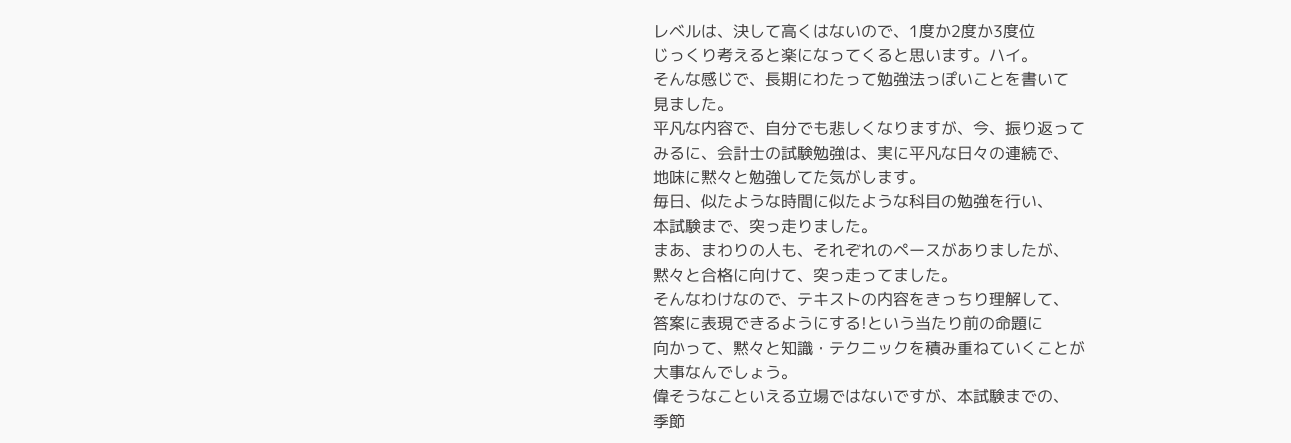レベルは、決して高くはないので、1度か2度か3度位
じっくり考えると楽になってくると思います。ハイ。
そんな感じで、長期にわたって勉強法っぽいことを書いて
見ました。
平凡な内容で、自分でも悲しくなりますが、今、振り返って
みるに、会計士の試験勉強は、実に平凡な日々の連続で、
地味に黙々と勉強してた気がします。
毎日、似たような時間に似たような科目の勉強を行い、
本試験まで、突っ走りました。
まあ、まわりの人も、それぞれのペースがありましたが、
黙々と合格に向けて、突っ走ってました。
そんなわけなので、テキストの内容をきっちり理解して、
答案に表現できるようにする!という当たり前の命題に
向かって、黙々と知識・テクニックを積み重ねていくことが
大事なんでしょう。
偉そうなこといえる立場ではないですが、本試験までの、
季節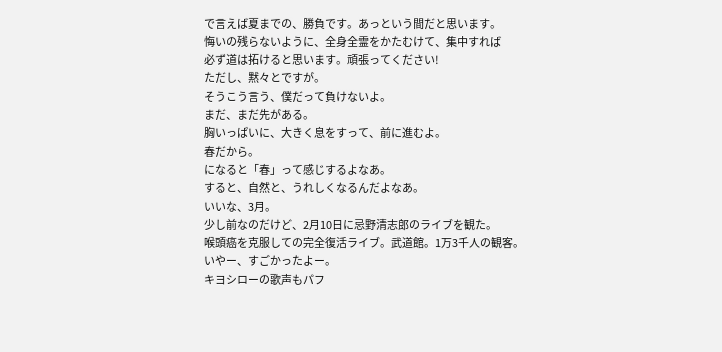で言えば夏までの、勝負です。あっという間だと思います。
悔いの残らないように、全身全霊をかたむけて、集中すれば
必ず道は拓けると思います。頑張ってください!
ただし、黙々とですが。
そうこう言う、僕だって負けないよ。
まだ、まだ先がある。
胸いっぱいに、大きく息をすって、前に進むよ。
春だから。
になると「春」って感じするよなあ。
すると、自然と、うれしくなるんだよなあ。
いいな、3月。
少し前なのだけど、2月10日に忌野清志郎のライブを観た。
喉頭癌を克服しての完全復活ライブ。武道館。1万3千人の観客。
いやー、すごかったよー。
キヨシローの歌声もパフ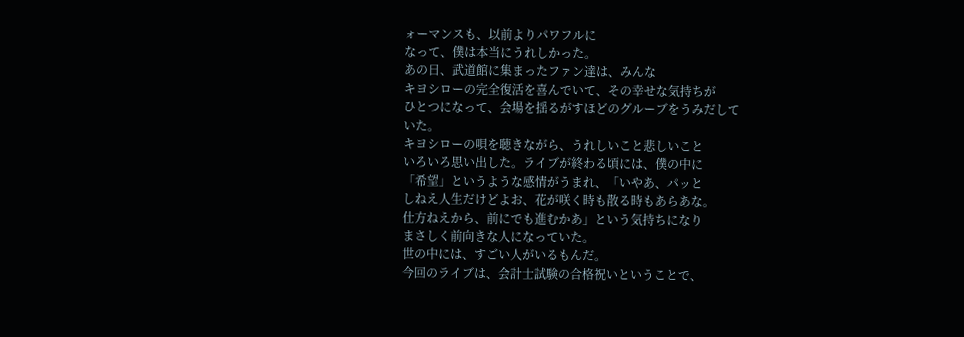ォーマンスも、以前よりパワフルに
なって、僕は本当にうれしかった。
あの日、武道館に集まったファン達は、みんな
キヨシローの完全復活を喜んでいて、その幸せな気持ちが
ひとつになって、会場を揺るがすほどのグルーブをうみだして
いた。
キヨシローの唄を聴きながら、うれしいこと悲しいこと
いろいろ思い出した。ライブが終わる頃には、僕の中に
「希望」というような感情がうまれ、「いやあ、パッと
しねえ人生だけどよお、花が咲く時も散る時もあらあな。
仕方ねえから、前にでも進むかあ」という気持ちになり
まさしく前向きな人になっていた。
世の中には、すごい人がいるもんだ。
今回のライブは、会計士試験の合格祝いということで、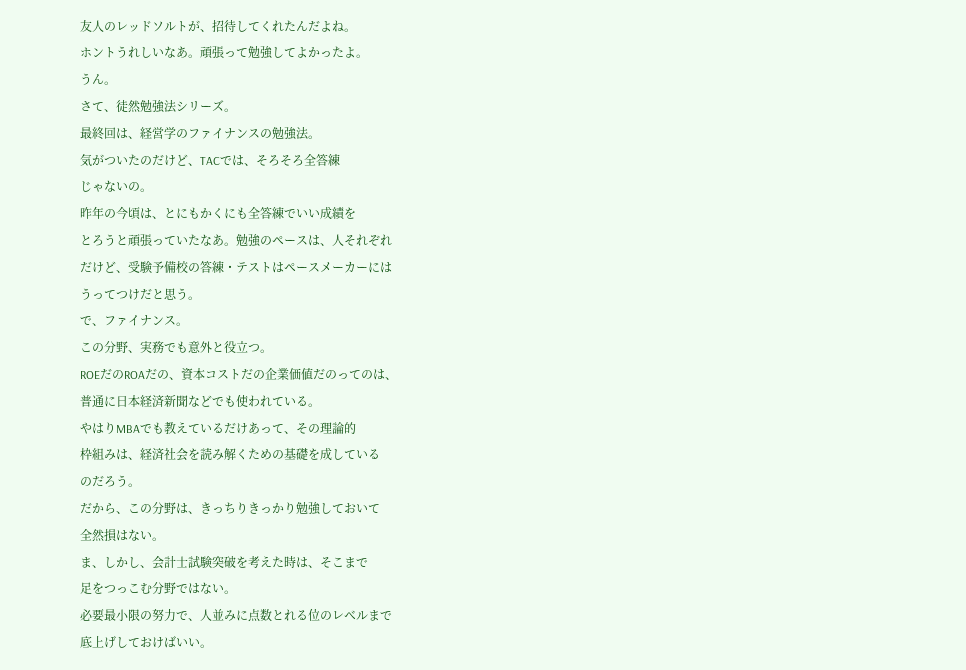友人のレッドソルトが、招待してくれたんだよね。
ホントうれしいなあ。頑張って勉強してよかったよ。
うん。
さて、徒然勉強法シリーズ。
最終回は、経営学のファイナンスの勉強法。
気がついたのだけど、TACでは、そろそろ全答練
じゃないの。
昨年の今頃は、とにもかくにも全答練でいい成績を
とろうと頑張っていたなあ。勉強のペースは、人それぞれ
だけど、受験予備校の答練・テストはペースメーカーには
うってつけだと思う。
で、ファイナンス。
この分野、実務でも意外と役立つ。
ROEだのROAだの、資本コストだの企業価値だのってのは、
普通に日本経済新聞などでも使われている。
やはりMBAでも教えているだけあって、その理論的
枠組みは、経済社会を読み解くための基礎を成している
のだろう。
だから、この分野は、きっちりきっかり勉強しておいて
全然損はない。
ま、しかし、会計士試験突破を考えた時は、そこまで
足をつっこむ分野ではない。
必要最小限の努力で、人並みに点数とれる位のレベルまで
底上げしておけばいい。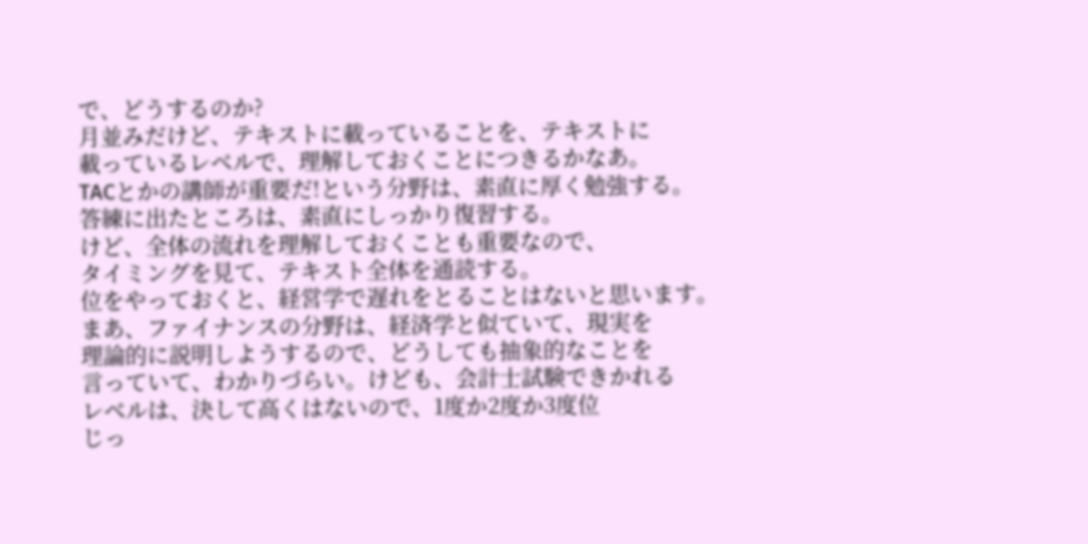で、どうするのか?
月並みだけど、テキストに載っていることを、テキストに
載っているレベルで、理解しておくことにつきるかなあ。
TACとかの講師が重要だ!という分野は、素直に厚く勉強する。
答練に出たところは、素直にしっかり復習する。
けど、全体の流れを理解しておくことも重要なので、
タイミングを見て、テキスト全体を通読する。
位をやっておくと、経営学で遅れをとることはないと思います。
まあ、ファイナンスの分野は、経済学と似ていて、現実を
理論的に説明しようするので、どうしても抽象的なことを
言っていて、わかりづらい。けども、会計士試験できかれる
レベルは、決して高くはないので、1度か2度か3度位
じっ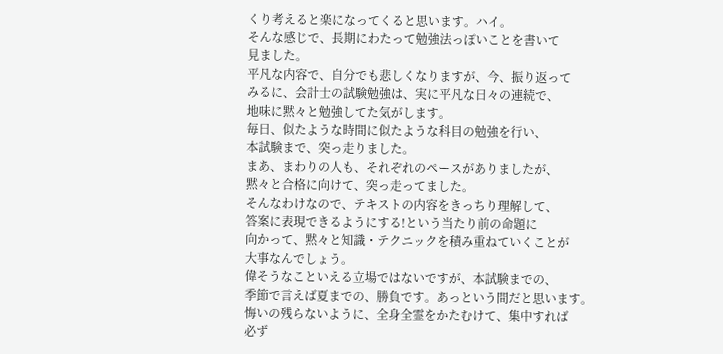くり考えると楽になってくると思います。ハイ。
そんな感じで、長期にわたって勉強法っぽいことを書いて
見ました。
平凡な内容で、自分でも悲しくなりますが、今、振り返って
みるに、会計士の試験勉強は、実に平凡な日々の連続で、
地味に黙々と勉強してた気がします。
毎日、似たような時間に似たような科目の勉強を行い、
本試験まで、突っ走りました。
まあ、まわりの人も、それぞれのペースがありましたが、
黙々と合格に向けて、突っ走ってました。
そんなわけなので、テキストの内容をきっちり理解して、
答案に表現できるようにする!という当たり前の命題に
向かって、黙々と知識・テクニックを積み重ねていくことが
大事なんでしょう。
偉そうなこといえる立場ではないですが、本試験までの、
季節で言えば夏までの、勝負です。あっという間だと思います。
悔いの残らないように、全身全霊をかたむけて、集中すれば
必ず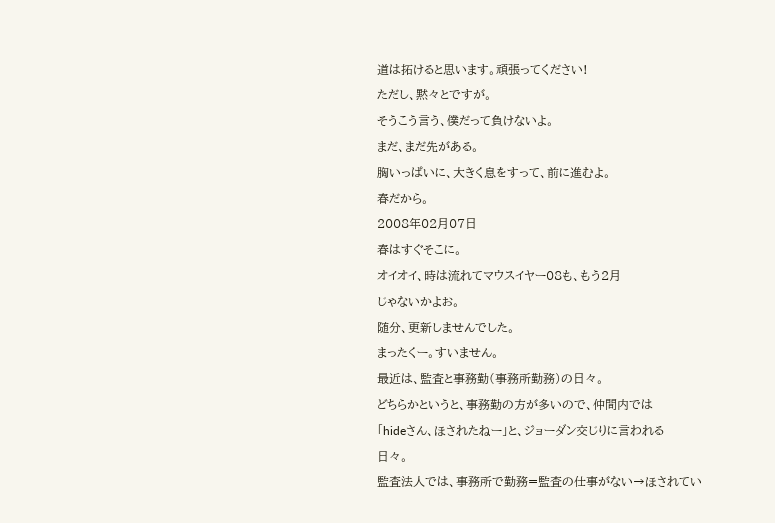道は拓けると思います。頑張ってください!
ただし、黙々とですが。
そうこう言う、僕だって負けないよ。
まだ、まだ先がある。
胸いっぱいに、大きく息をすって、前に進むよ。
春だから。
2008年02月07日
春はすぐそこに。
オイオイ、時は流れてマウスイヤー08も、もう2月
じゃないかよお。
随分、更新しませんでした。
まったくー。すいません。
最近は、監査と事務勤(事務所勤務)の日々。
どちらかというと、事務勤の方が多いので、仲間内では
「hideさん、ほされたねー」と、ジョーダン交じりに言われる
日々。
監査法人では、事務所で勤務=監査の仕事がない→ほされてい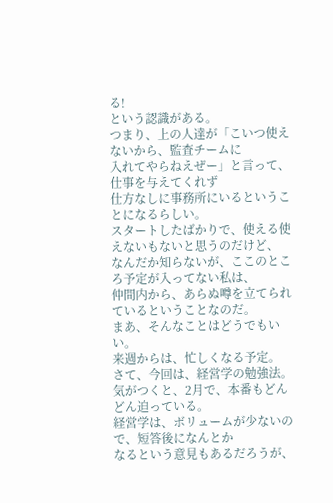る!
という認識がある。
つまり、上の人達が「こいつ使えないから、監査チームに
入れてやらねえぜー」と言って、仕事を与えてくれず
仕方なしに事務所にいるということになるらしい。
スタートしたばかりで、使える使えないもないと思うのだけど、
なんだか知らないが、ここのところ予定が入ってない私は、
仲間内から、あらぬ噂を立てられているということなのだ。
まあ、そんなことはどうでもいい。
来週からは、忙しくなる予定。
さて、今回は、経営学の勉強法。
気がつくと、2月で、本番もどんどん迫っている。
経営学は、ボリュームが少ないので、短答後になんとか
なるという意見もあるだろうが、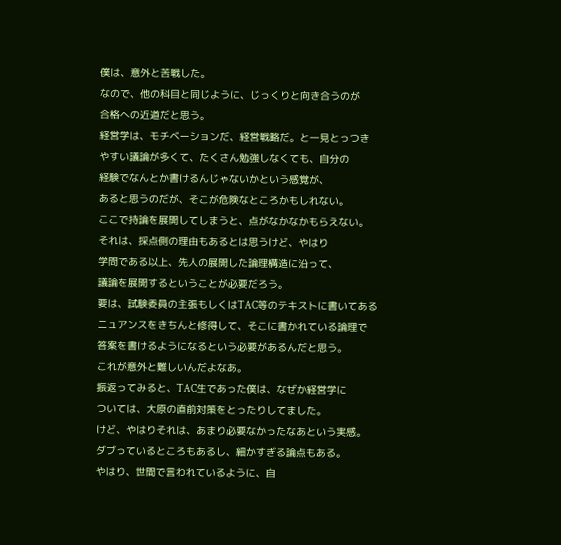僕は、意外と苦戦した。
なので、他の科目と同じように、じっくりと向き合うのが
合格への近道だと思う。
経営学は、モチベーションだ、経営戦略だ。と一見とっつき
やすい議論が多くて、たくさん勉強しなくても、自分の
経験でなんとか書けるんじゃないかという感覚が、
あると思うのだが、そこが危険なところかもしれない。
ここで持論を展開してしまうと、点がなかなかもらえない。
それは、採点側の理由もあるとは思うけど、やはり
学問である以上、先人の展開した論理構造に沿って、
議論を展開するということが必要だろう。
要は、試験委員の主張もしくはTAC等のテキストに書いてある
ニュアンスをきちんと修得して、そこに書かれている論理で
答案を書けるようになるという必要があるんだと思う。
これが意外と難しいんだよなあ。
振返ってみると、TAC生であった僕は、なぜか経営学に
ついては、大原の直前対策をとったりしてました。
けど、やはりそれは、あまり必要なかったなあという実感。
ダブっているところもあるし、細かすぎる論点もある。
やはり、世間で言われているように、自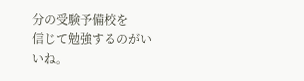分の受験予備校を
信じて勉強するのがいいね。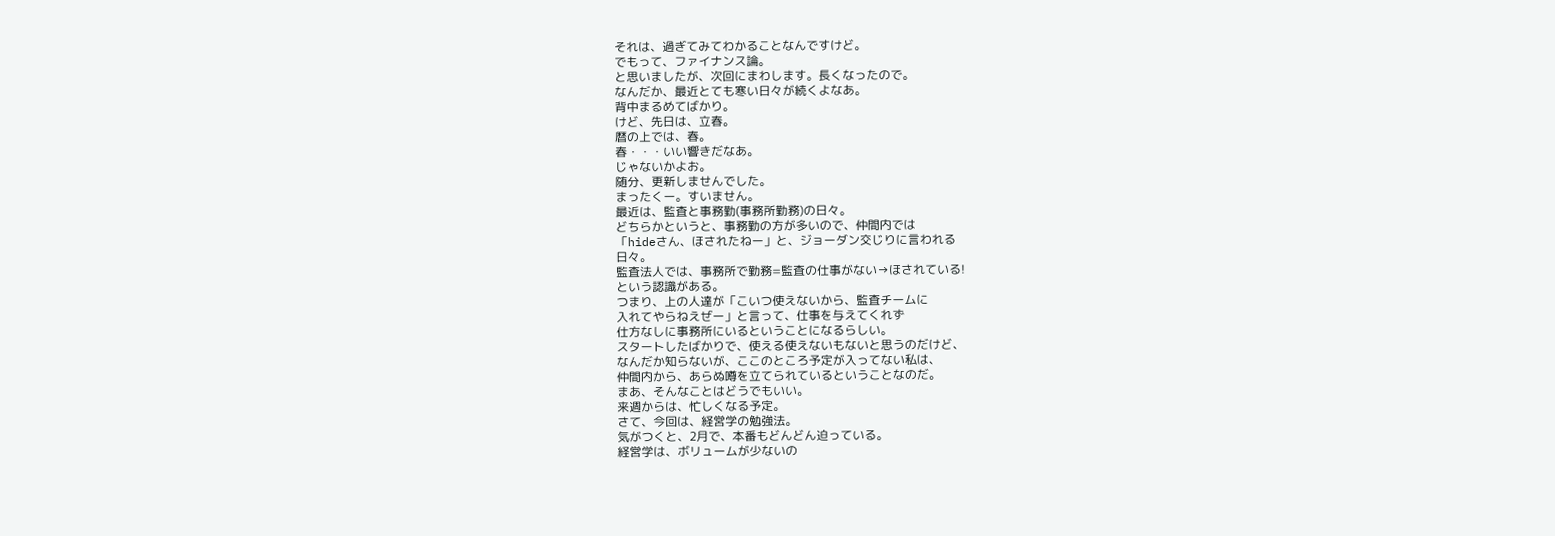それは、過ぎてみてわかることなんですけど。
でもって、ファイナンス論。
と思いましたが、次回にまわします。長くなったので。
なんだか、最近とても寒い日々が続くよなあ。
背中まるめてばかり。
けど、先日は、立春。
暦の上では、春。
春・・・いい響きだなあ。
じゃないかよお。
随分、更新しませんでした。
まったくー。すいません。
最近は、監査と事務勤(事務所勤務)の日々。
どちらかというと、事務勤の方が多いので、仲間内では
「hideさん、ほされたねー」と、ジョーダン交じりに言われる
日々。
監査法人では、事務所で勤務=監査の仕事がない→ほされている!
という認識がある。
つまり、上の人達が「こいつ使えないから、監査チームに
入れてやらねえぜー」と言って、仕事を与えてくれず
仕方なしに事務所にいるということになるらしい。
スタートしたばかりで、使える使えないもないと思うのだけど、
なんだか知らないが、ここのところ予定が入ってない私は、
仲間内から、あらぬ噂を立てられているということなのだ。
まあ、そんなことはどうでもいい。
来週からは、忙しくなる予定。
さて、今回は、経営学の勉強法。
気がつくと、2月で、本番もどんどん迫っている。
経営学は、ボリュームが少ないの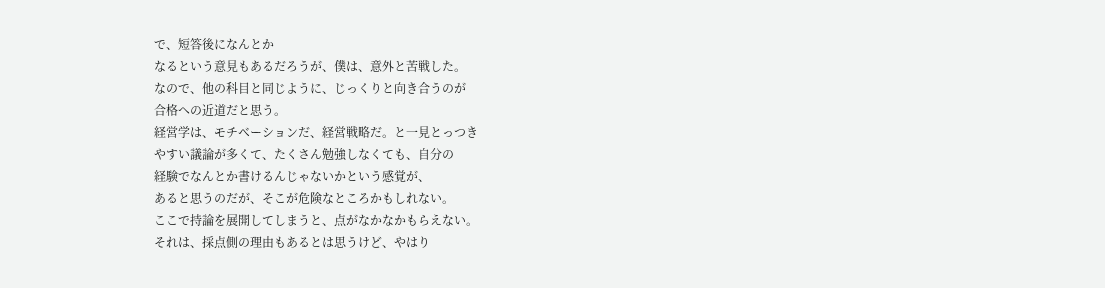で、短答後になんとか
なるという意見もあるだろうが、僕は、意外と苦戦した。
なので、他の科目と同じように、じっくりと向き合うのが
合格への近道だと思う。
経営学は、モチベーションだ、経営戦略だ。と一見とっつき
やすい議論が多くて、たくさん勉強しなくても、自分の
経験でなんとか書けるんじゃないかという感覚が、
あると思うのだが、そこが危険なところかもしれない。
ここで持論を展開してしまうと、点がなかなかもらえない。
それは、採点側の理由もあるとは思うけど、やはり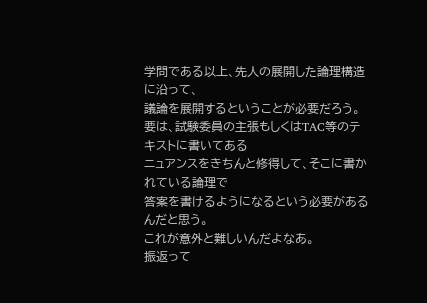学問である以上、先人の展開した論理構造に沿って、
議論を展開するということが必要だろう。
要は、試験委員の主張もしくはTAC等のテキストに書いてある
ニュアンスをきちんと修得して、そこに書かれている論理で
答案を書けるようになるという必要があるんだと思う。
これが意外と難しいんだよなあ。
振返って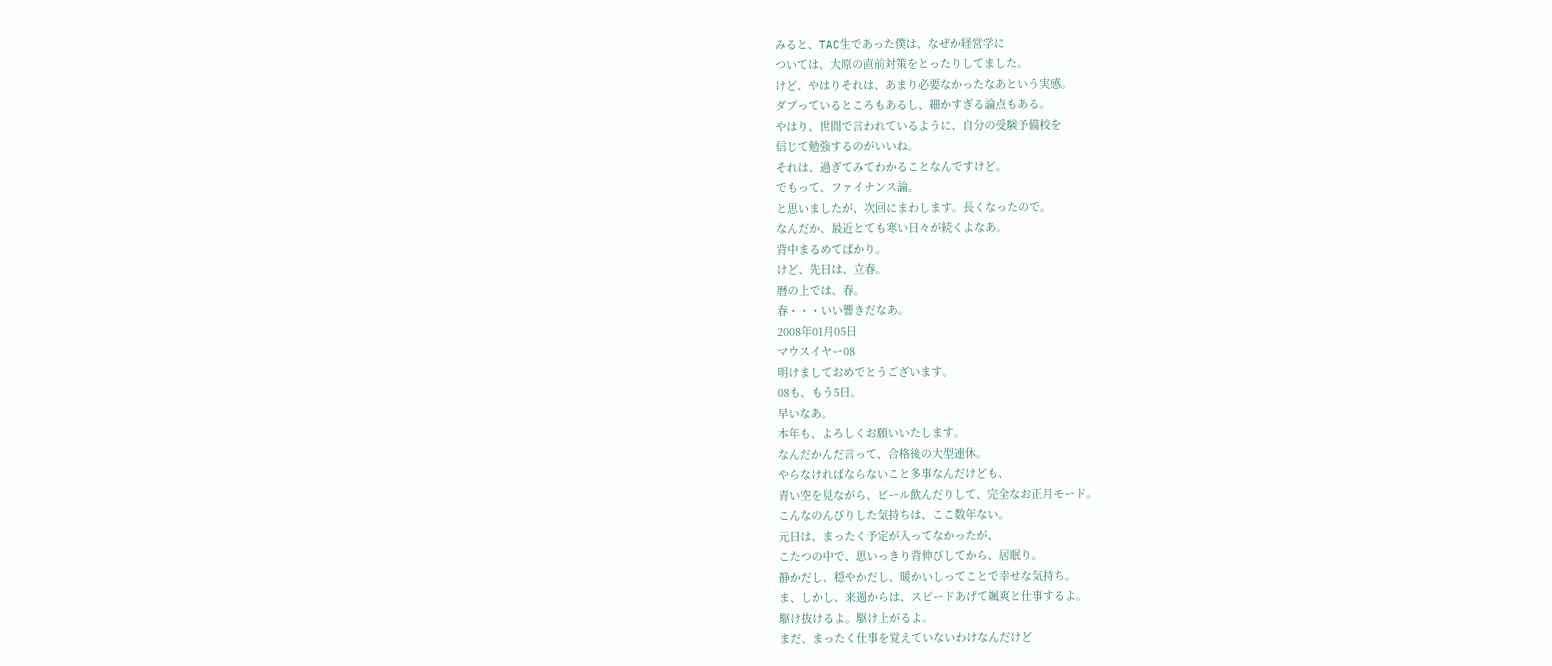みると、TAC生であった僕は、なぜか経営学に
ついては、大原の直前対策をとったりしてました。
けど、やはりそれは、あまり必要なかったなあという実感。
ダブっているところもあるし、細かすぎる論点もある。
やはり、世間で言われているように、自分の受験予備校を
信じて勉強するのがいいね。
それは、過ぎてみてわかることなんですけど。
でもって、ファイナンス論。
と思いましたが、次回にまわします。長くなったので。
なんだか、最近とても寒い日々が続くよなあ。
背中まるめてばかり。
けど、先日は、立春。
暦の上では、春。
春・・・いい響きだなあ。
2008年01月05日
マウスイヤー08
明けましておめでとうございます。
08も、もう5日。
早いなあ。
本年も、よろしくお願いいたします。
なんだかんだ言って、合格後の大型連休。
やらなければならないこと多事なんだけども、
青い空を見ながら、ビール飲んだりして、完全なお正月モード。
こんなのんびりした気持ちは、ここ数年ない。
元日は、まったく予定が入ってなかったが、
こたつの中で、思いっきり背伸びしてから、居眠り。
静かだし、穏やかだし、暖かいしってことで幸せな気持ち。
ま、しかし、来週からは、スピードあげて颯爽と仕事するよ。
駆け抜けるよ。駆け上がるよ。
まだ、まったく仕事を覚えていないわけなんだけど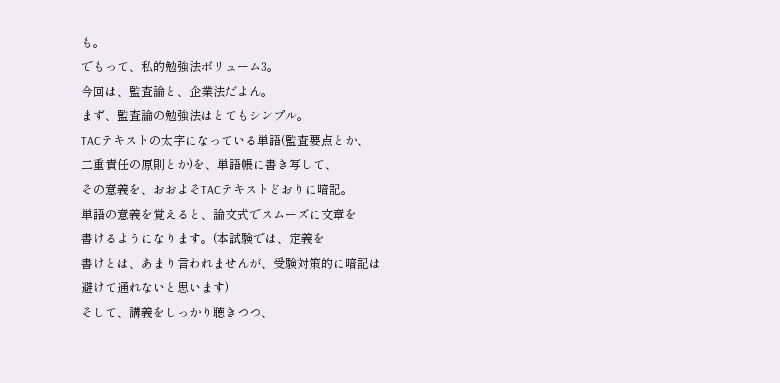も。
でもって、私的勉強法ボリューム3。
今回は、監査論と、企業法だよん。
まず、監査論の勉強法はとてもシンプル。
TACテキストの太字になっている単語(監査要点とか、
二重責任の原則とか)を、単語帳に書き写して、
その意義を、おおよそTACテキストどおりに暗記。
単語の意義を覚えると、論文式でスムーズに文章を
書けるようになります。(本試験では、定義を
書けとは、あまり言われませんが、受験対策的に暗記は
避けて通れないと思います)
そして、講義をしっかり聴きつつ、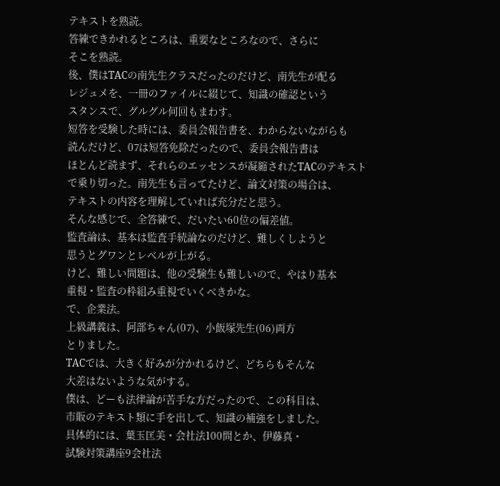テキストを熟読。
答練できかれるところは、重要なところなので、さらに
そこを熟読。
後、僕はTACの南先生クラスだったのだけど、南先生が配る
レジュメを、一冊のファイルに綴じて、知識の確認という
スタンスで、グルグル何回もまわす。
短答を受験した時には、委員会報告書を、わからないながらも
読んだけど、07は短答免除だったので、委員会報告書は
ほとんど読まず、それらのエッセンスが凝縮されたTACのテキスト
で乗り切った。南先生も言ってたけど、論文対策の場合は、
テキストの内容を理解していれば充分だと思う。
そんな感じで、全答練で、だいたい60位の偏差値。
監査論は、基本は監査手続論なのだけど、難しくしようと
思うとグワンとレベルが上がる。
けど、難しい問題は、他の受験生も難しいので、やはり基本
重視・監査の枠組み重視でいくべきかな。
で、企業法。
上級講義は、阿部ちゃん(07)、小飯塚先生(06)両方
とりました。
TACでは、大きく好みが分かれるけど、どちらもそんな
大差はないような気がする。
僕は、どーも法律論が苦手な方だったので、この科目は、
市販のテキスト類に手を出して、知識の補強をしました。
具体的には、葉玉匡美・会社法100問とか、伊藤真・
試験対策講座9会社法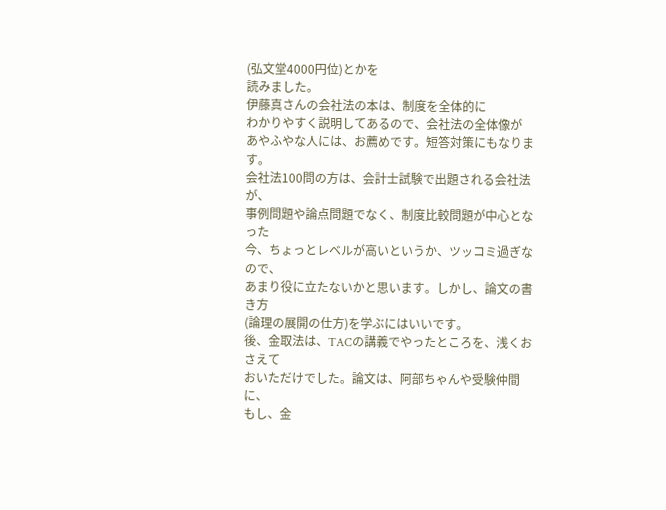(弘文堂4000円位)とかを
読みました。
伊藤真さんの会社法の本は、制度を全体的に
わかりやすく説明してあるので、会社法の全体像が
あやふやな人には、お薦めです。短答対策にもなります。
会社法100問の方は、会計士試験で出題される会社法が、
事例問題や論点問題でなく、制度比較問題が中心となった
今、ちょっとレベルが高いというか、ツッコミ過ぎなので、
あまり役に立たないかと思います。しかし、論文の書き方
(論理の展開の仕方)を学ぶにはいいです。
後、金取法は、TACの講義でやったところを、浅くおさえて
おいただけでした。論文は、阿部ちゃんや受験仲間に、
もし、金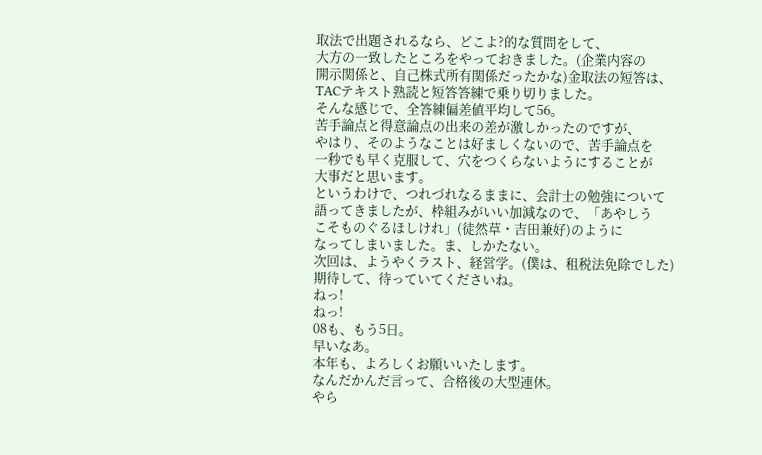取法で出題されるなら、どこよ?的な質問をして、
大方の一致したところをやっておきました。(企業内容の
開示関係と、自己株式所有関係だったかな)金取法の短答は、
TACテキスト熟読と短答答練で乗り切りました。
そんな感じで、全答練偏差値平均して56。
苦手論点と得意論点の出来の差が激しかったのですが、
やはり、そのようなことは好ましくないので、苦手論点を
一秒でも早く克服して、穴をつくらないようにすることが
大事だと思います。
というわけで、つれづれなるままに、会計士の勉強について
語ってきましたが、枠組みがいい加減なので、「あやしう
こそものぐるほしけれ」(徒然草・吉田兼好)のように
なってしまいました。ま、しかたない。
次回は、ようやくラスト、経営学。(僕は、租税法免除でした)
期待して、待っていてくださいね。
ねっ!
ねっ!
08も、もう5日。
早いなあ。
本年も、よろしくお願いいたします。
なんだかんだ言って、合格後の大型連休。
やら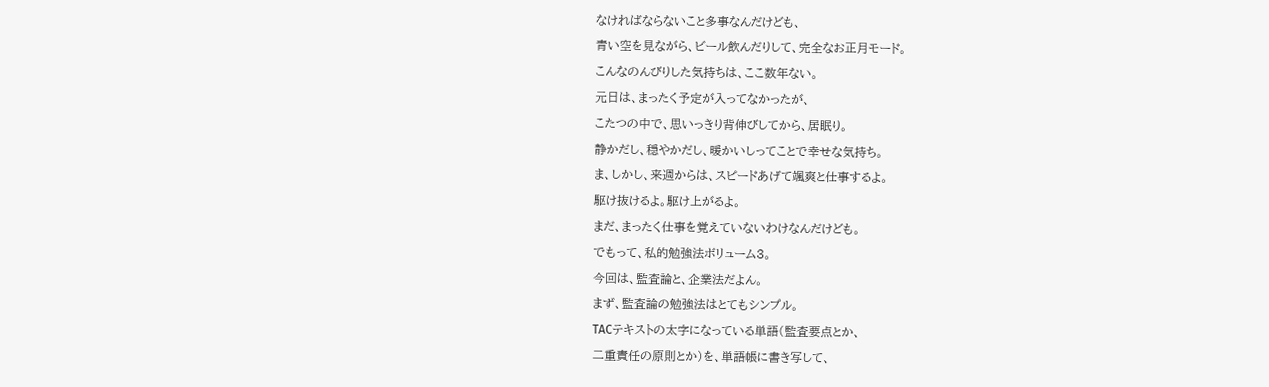なければならないこと多事なんだけども、
青い空を見ながら、ビール飲んだりして、完全なお正月モード。
こんなのんびりした気持ちは、ここ数年ない。
元日は、まったく予定が入ってなかったが、
こたつの中で、思いっきり背伸びしてから、居眠り。
静かだし、穏やかだし、暖かいしってことで幸せな気持ち。
ま、しかし、来週からは、スピードあげて颯爽と仕事するよ。
駆け抜けるよ。駆け上がるよ。
まだ、まったく仕事を覚えていないわけなんだけども。
でもって、私的勉強法ボリューム3。
今回は、監査論と、企業法だよん。
まず、監査論の勉強法はとてもシンプル。
TACテキストの太字になっている単語(監査要点とか、
二重責任の原則とか)を、単語帳に書き写して、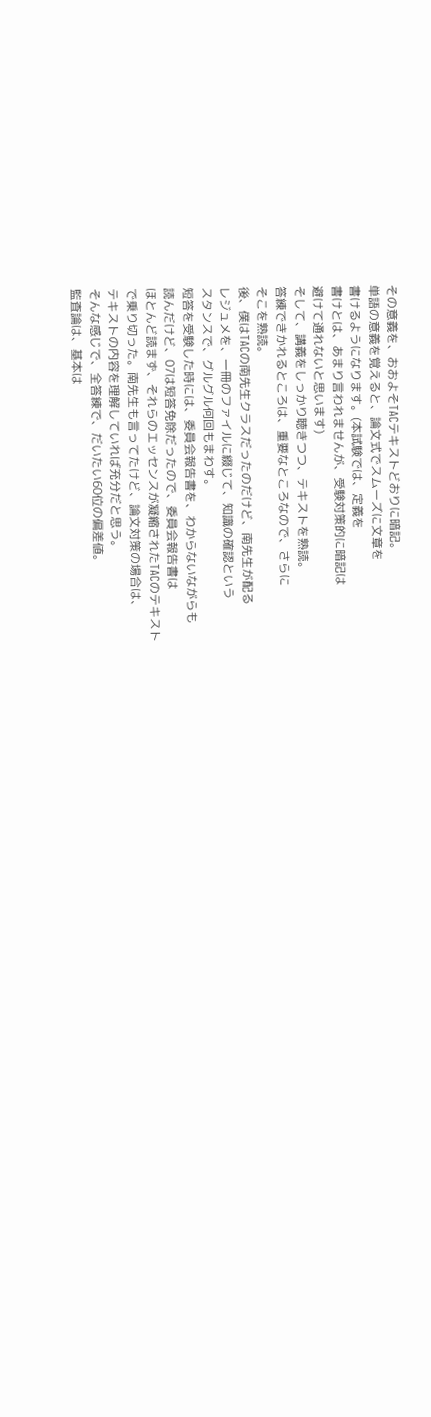その意義を、おおよそTACテキストどおりに暗記。
単語の意義を覚えると、論文式でスムーズに文章を
書けるようになります。(本試験では、定義を
書けとは、あまり言われませんが、受験対策的に暗記は
避けて通れないと思います)
そして、講義をしっかり聴きつつ、テキストを熟読。
答練できかれるところは、重要なところなので、さらに
そこを熟読。
後、僕はTACの南先生クラスだったのだけど、南先生が配る
レジュメを、一冊のファイルに綴じて、知識の確認という
スタンスで、グルグル何回もまわす。
短答を受験した時には、委員会報告書を、わからないながらも
読んだけど、07は短答免除だったので、委員会報告書は
ほとんど読まず、それらのエッセンスが凝縮されたTACのテキスト
で乗り切った。南先生も言ってたけど、論文対策の場合は、
テキストの内容を理解していれば充分だと思う。
そんな感じで、全答練で、だいたい60位の偏差値。
監査論は、基本は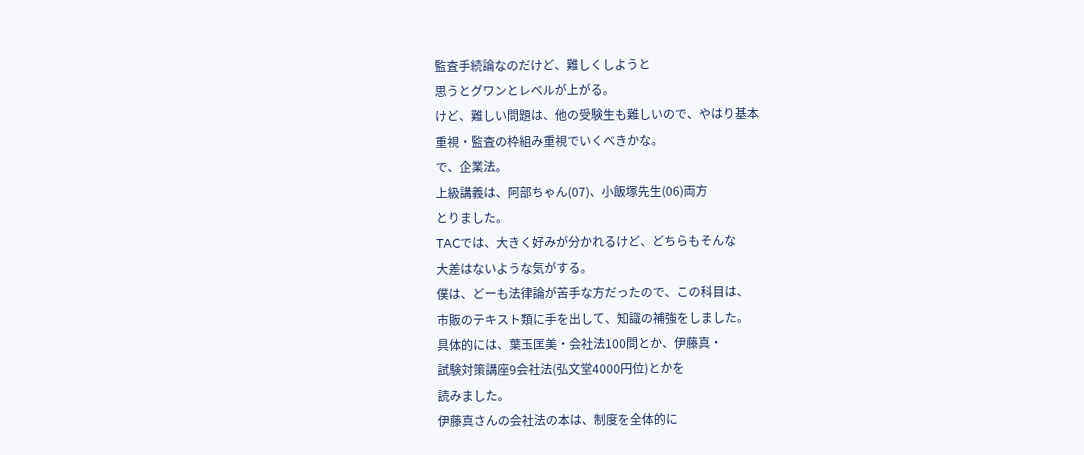監査手続論なのだけど、難しくしようと
思うとグワンとレベルが上がる。
けど、難しい問題は、他の受験生も難しいので、やはり基本
重視・監査の枠組み重視でいくべきかな。
で、企業法。
上級講義は、阿部ちゃん(07)、小飯塚先生(06)両方
とりました。
TACでは、大きく好みが分かれるけど、どちらもそんな
大差はないような気がする。
僕は、どーも法律論が苦手な方だったので、この科目は、
市販のテキスト類に手を出して、知識の補強をしました。
具体的には、葉玉匡美・会社法100問とか、伊藤真・
試験対策講座9会社法(弘文堂4000円位)とかを
読みました。
伊藤真さんの会社法の本は、制度を全体的に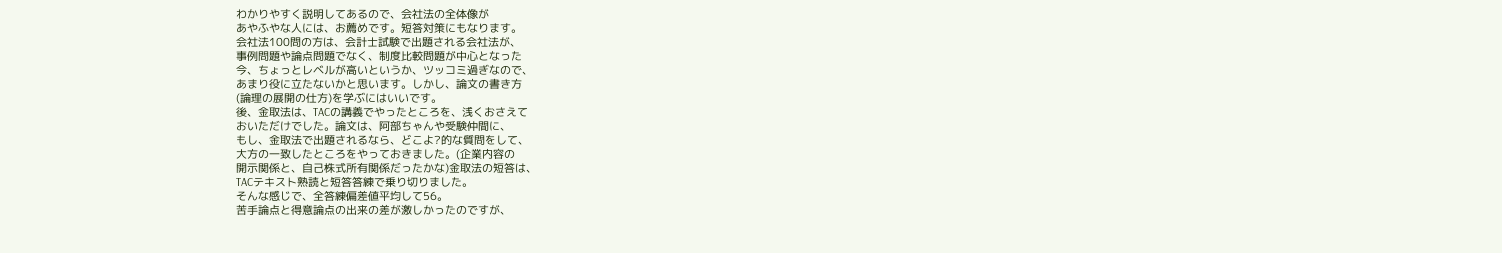わかりやすく説明してあるので、会社法の全体像が
あやふやな人には、お薦めです。短答対策にもなります。
会社法100問の方は、会計士試験で出題される会社法が、
事例問題や論点問題でなく、制度比較問題が中心となった
今、ちょっとレベルが高いというか、ツッコミ過ぎなので、
あまり役に立たないかと思います。しかし、論文の書き方
(論理の展開の仕方)を学ぶにはいいです。
後、金取法は、TACの講義でやったところを、浅くおさえて
おいただけでした。論文は、阿部ちゃんや受験仲間に、
もし、金取法で出題されるなら、どこよ?的な質問をして、
大方の一致したところをやっておきました。(企業内容の
開示関係と、自己株式所有関係だったかな)金取法の短答は、
TACテキスト熟読と短答答練で乗り切りました。
そんな感じで、全答練偏差値平均して56。
苦手論点と得意論点の出来の差が激しかったのですが、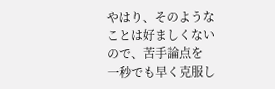やはり、そのようなことは好ましくないので、苦手論点を
一秒でも早く克服し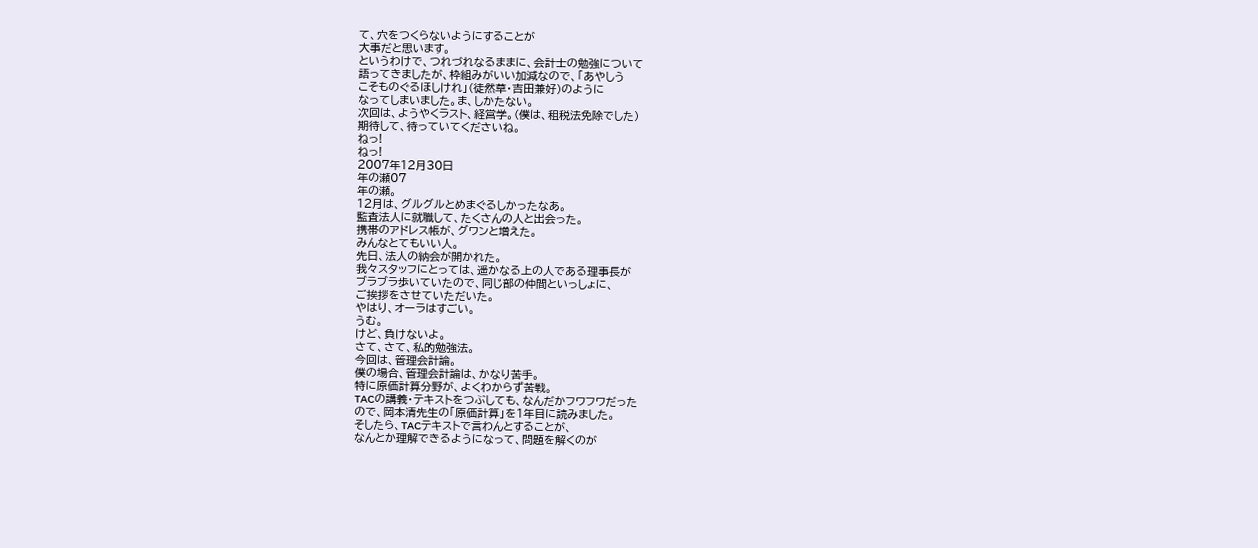て、穴をつくらないようにすることが
大事だと思います。
というわけで、つれづれなるままに、会計士の勉強について
語ってきましたが、枠組みがいい加減なので、「あやしう
こそものぐるほしけれ」(徒然草・吉田兼好)のように
なってしまいました。ま、しかたない。
次回は、ようやくラスト、経営学。(僕は、租税法免除でした)
期待して、待っていてくださいね。
ねっ!
ねっ!
2007年12月30日
年の瀬07
年の瀬。
12月は、グルグルとめまぐるしかったなあ。
監査法人に就職して、たくさんの人と出会った。
携帯のアドレス帳が、グワンと増えた。
みんなとてもいい人。
先日、法人の納会が開かれた。
我々スタッフにとっては、遥かなる上の人である理事長が
ブラブラ歩いていたので、同じ部の仲間といっしょに、
ご挨拶をさせていただいた。
やはり、オーラはすごい。
うむ。
けど、負けないよ。
さて、さて、私的勉強法。
今回は、管理会計論。
僕の場合、管理会計論は、かなり苦手。
特に原価計算分野が、よくわからず苦戦。
TACの講義・テキストをつぶしても、なんだかフワフワだった
ので、岡本清先生の「原価計算」を1年目に読みました。
そしたら、TACテキストで言わんとすることが、
なんとか理解できるようになって、問題を解くのが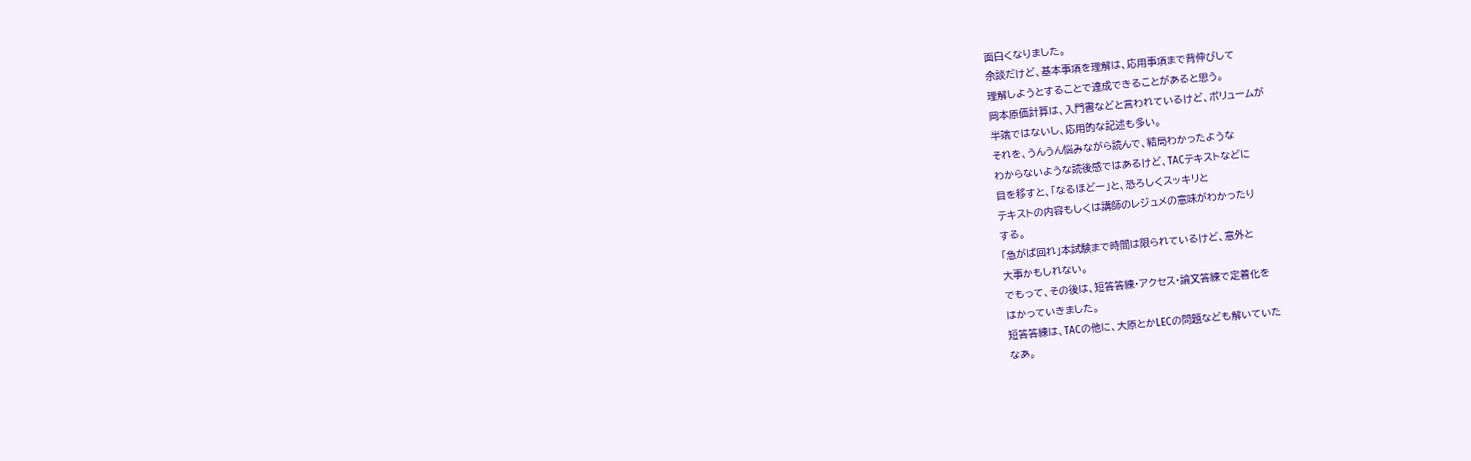面白くなりました。
余談だけど、基本事項を理解は、応用事項まで背伸びして
理解しようとすることで達成できることがあると思う。
岡本原価計算は、入門書などと言われているけど、ボリュームが
半端ではないし、応用的な記述も多い。
それを、うんうん悩みながら読んで、結局わかったような
わからないような読後感ではあるけど、TACテキストなどに
目を移すと、「なるほどー」と、恐ろしくスッキリと
テキストの内容もしくは講師のレジュメの意味がわかったり
する。
「急がば回れ」本試験まで時間は限られているけど、意外と
大事かもしれない。
でもって、その後は、短答答練・アクセス・論文答練で定着化を
はかっていきました。
短答答練は、TACの他に、大原とかLECの問題なども解いていた
なあ。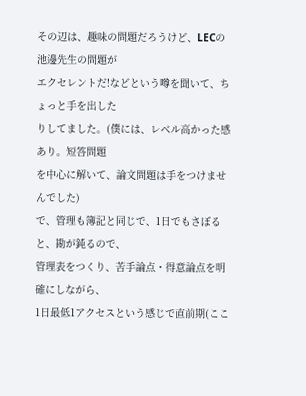その辺は、趣味の問題だろうけど、LECの池邊先生の問題が
エクセレントだ!などという噂を聞いて、ちょっと手を出した
りしてました。(僕には、レベル高かった感あり。短答問題
を中心に解いて、論文問題は手をつけませんでした)
で、管理も簿記と同じで、1日でもさぼると、勘が鈍るので、
管理表をつくり、苦手論点・得意論点を明確にしながら、
1日最低1アクセスという感じで直前期(ここ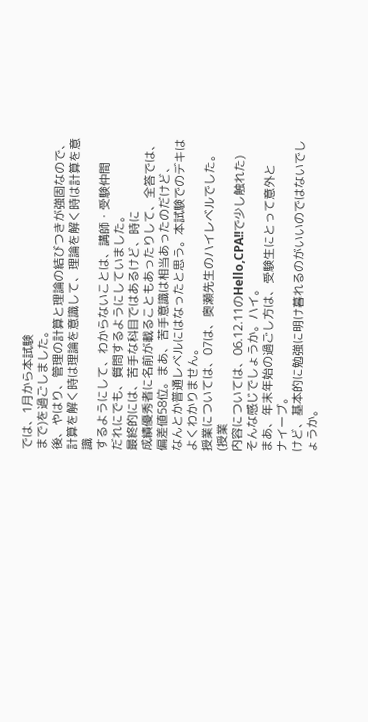では、1月から本試験
まで)を過ごしました。
後、やはり、管理の計算と理論の結びつきが強固なので、
計算を解く時は理論を意識して、理論を解く時は計算を意識
するようにして、わからないことは、講師・受験仲間
だれにでも、質問するようにしていました。
最終的には、苦手な科目ではあるけど、時に
成績優秀者に名前が載ることもあったりして、全答では、
偏差値58位。まあ、苦手意識は相当あったのだけど、
なんとか普通レベルにはなったと思う。本試験でのデキは
よくわかりません。
授業については、07は、奥瀬先生のハイレベルでした。(授業
内容については、06.12.11のHello,CPA!!で少し触れた)
そんな感じでしょうか。ハイ。
まあ、年末年始の過ごし方は、受験生にとって意外と
ナイーブ。
けど、基本的に勉強に明け暮れるのがいいのではないでしょうか。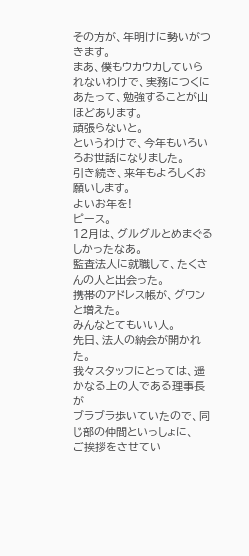その方が、年明けに勢いがつきます。
まあ、僕もウカウカしていられないわけで、実務につくに
あたって、勉強することが山ほどあります。
頑張らないと。
というわけで、今年もいろいろお世話になりました。
引き続き、来年もよろしくお願いします。
よいお年を!
ピース。
12月は、グルグルとめまぐるしかったなあ。
監査法人に就職して、たくさんの人と出会った。
携帯のアドレス帳が、グワンと増えた。
みんなとてもいい人。
先日、法人の納会が開かれた。
我々スタッフにとっては、遥かなる上の人である理事長が
ブラブラ歩いていたので、同じ部の仲間といっしょに、
ご挨拶をさせてい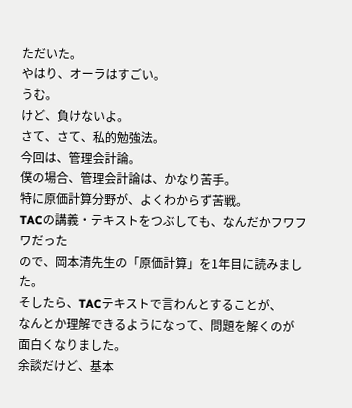ただいた。
やはり、オーラはすごい。
うむ。
けど、負けないよ。
さて、さて、私的勉強法。
今回は、管理会計論。
僕の場合、管理会計論は、かなり苦手。
特に原価計算分野が、よくわからず苦戦。
TACの講義・テキストをつぶしても、なんだかフワフワだった
ので、岡本清先生の「原価計算」を1年目に読みました。
そしたら、TACテキストで言わんとすることが、
なんとか理解できるようになって、問題を解くのが
面白くなりました。
余談だけど、基本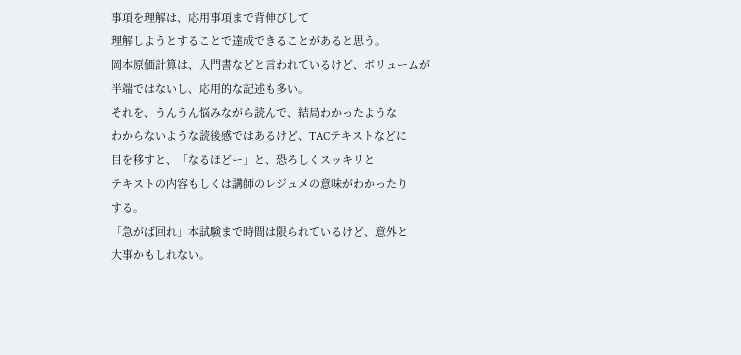事項を理解は、応用事項まで背伸びして
理解しようとすることで達成できることがあると思う。
岡本原価計算は、入門書などと言われているけど、ボリュームが
半端ではないし、応用的な記述も多い。
それを、うんうん悩みながら読んで、結局わかったような
わからないような読後感ではあるけど、TACテキストなどに
目を移すと、「なるほどー」と、恐ろしくスッキリと
テキストの内容もしくは講師のレジュメの意味がわかったり
する。
「急がば回れ」本試験まで時間は限られているけど、意外と
大事かもしれない。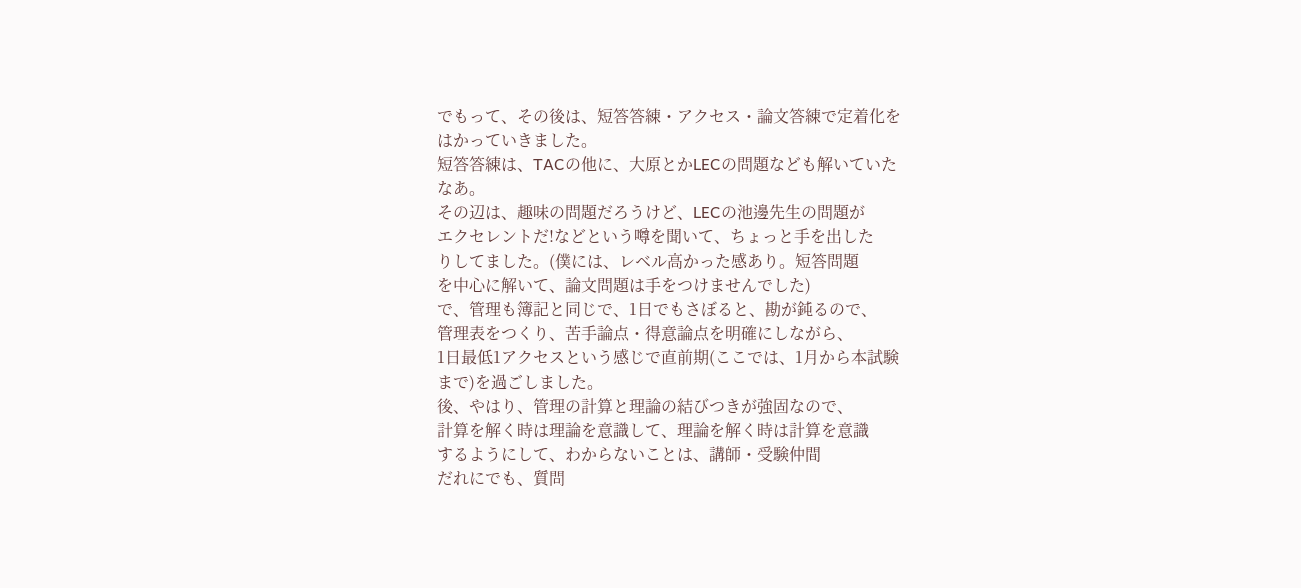でもって、その後は、短答答練・アクセス・論文答練で定着化を
はかっていきました。
短答答練は、TACの他に、大原とかLECの問題なども解いていた
なあ。
その辺は、趣味の問題だろうけど、LECの池邊先生の問題が
エクセレントだ!などという噂を聞いて、ちょっと手を出した
りしてました。(僕には、レベル高かった感あり。短答問題
を中心に解いて、論文問題は手をつけませんでした)
で、管理も簿記と同じで、1日でもさぼると、勘が鈍るので、
管理表をつくり、苦手論点・得意論点を明確にしながら、
1日最低1アクセスという感じで直前期(ここでは、1月から本試験
まで)を過ごしました。
後、やはり、管理の計算と理論の結びつきが強固なので、
計算を解く時は理論を意識して、理論を解く時は計算を意識
するようにして、わからないことは、講師・受験仲間
だれにでも、質問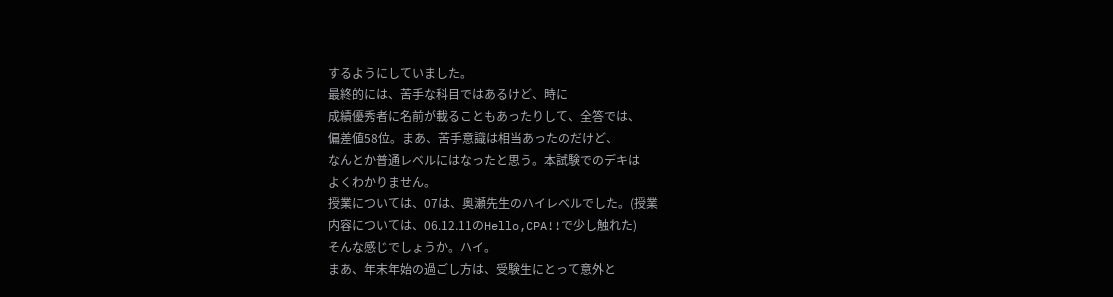するようにしていました。
最終的には、苦手な科目ではあるけど、時に
成績優秀者に名前が載ることもあったりして、全答では、
偏差値58位。まあ、苦手意識は相当あったのだけど、
なんとか普通レベルにはなったと思う。本試験でのデキは
よくわかりません。
授業については、07は、奥瀬先生のハイレベルでした。(授業
内容については、06.12.11のHello,CPA!!で少し触れた)
そんな感じでしょうか。ハイ。
まあ、年末年始の過ごし方は、受験生にとって意外と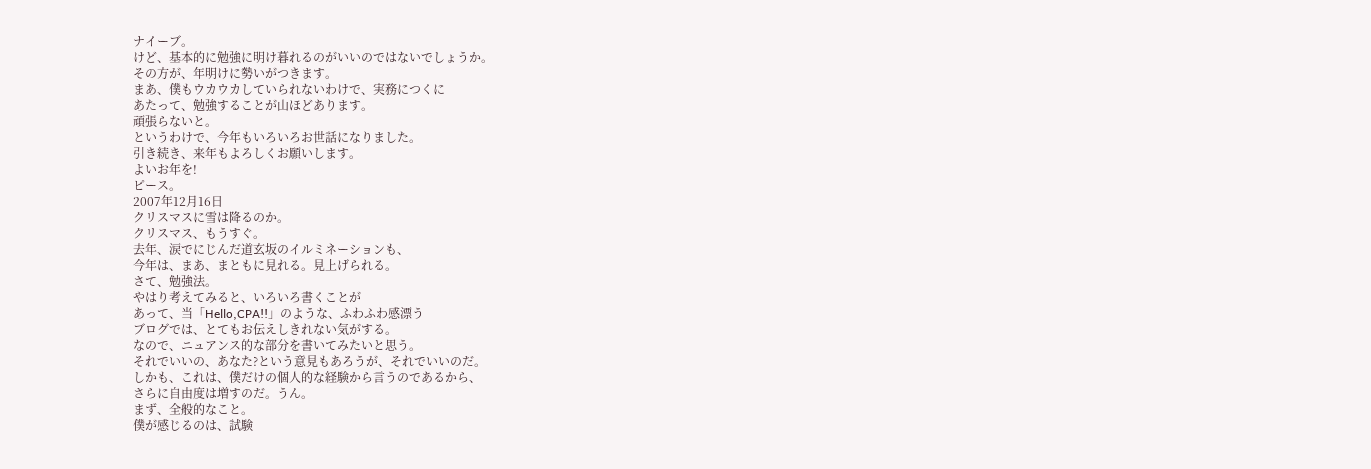ナイーブ。
けど、基本的に勉強に明け暮れるのがいいのではないでしょうか。
その方が、年明けに勢いがつきます。
まあ、僕もウカウカしていられないわけで、実務につくに
あたって、勉強することが山ほどあります。
頑張らないと。
というわけで、今年もいろいろお世話になりました。
引き続き、来年もよろしくお願いします。
よいお年を!
ピース。
2007年12月16日
クリスマスに雪は降るのか。
クリスマス、もうすぐ。
去年、涙でにじんだ道玄坂のイルミネーションも、
今年は、まあ、まともに見れる。見上げられる。
さて、勉強法。
やはり考えてみると、いろいろ書くことが
あって、当「Hello,CPA!!」のような、ふわふわ感漂う
ブログでは、とてもお伝えしきれない気がする。
なので、ニュアンス的な部分を書いてみたいと思う。
それでいいの、あなた?という意見もあろうが、それでいいのだ。
しかも、これは、僕だけの個人的な経験から言うのであるから、
さらに自由度は増すのだ。うん。
まず、全般的なこと。
僕が感じるのは、試験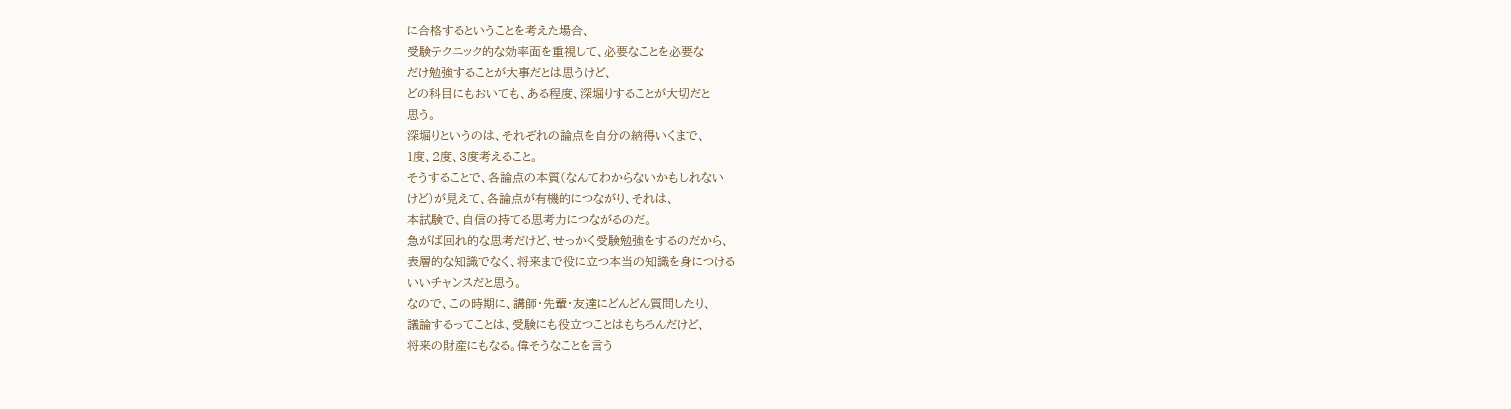に合格するということを考えた場合、
受験テクニック的な効率面を重視して、必要なことを必要な
だけ勉強することが大事だとは思うけど、
どの科目にもおいても、ある程度、深堀りすることが大切だと
思う。
深堀りというのは、それぞれの論点を自分の納得いくまで、
1度、2度、3度考えること。
そうすることで、各論点の本質(なんてわからないかもしれない
けど)が見えて、各論点が有機的につながり、それは、
本試験で、自信の持てる思考力につながるのだ。
急がば回れ的な思考だけど、せっかく受験勉強をするのだから、
表層的な知識でなく、将来まで役に立つ本当の知識を身につける
いいチャンスだと思う。
なので、この時期に、講師・先輩・友達にどんどん質問したり、
議論するってことは、受験にも役立つことはもちろんだけど、
将来の財産にもなる。偉そうなことを言う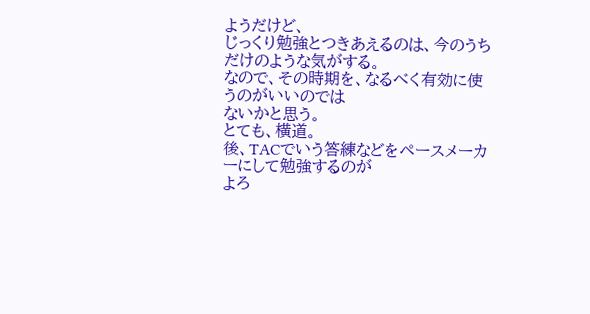ようだけど、
じっくり勉強とつきあえるのは、今のうちだけのような気がする。
なので、その時期を、なるべく有効に使うのがいいのでは
ないかと思う。
とても、横道。
後、TACでいう答練などをペースメーカーにして勉強するのが
よろ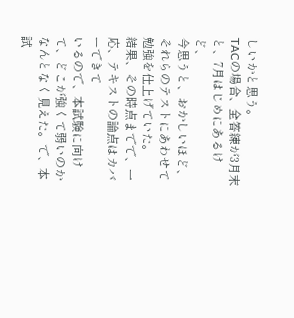しいかと思う。
TACの場合、全答練が3月末と、7月はじめにあるけど、
今思うと、おかしいほど、それらのテストにあわせて
勉強を仕上げていた。
結果、その時点までで、一応、テキストの論点はカバーできて
いるので、本試験に向けて、どこが強くて弱いのか
なんとなく見えた。で、本試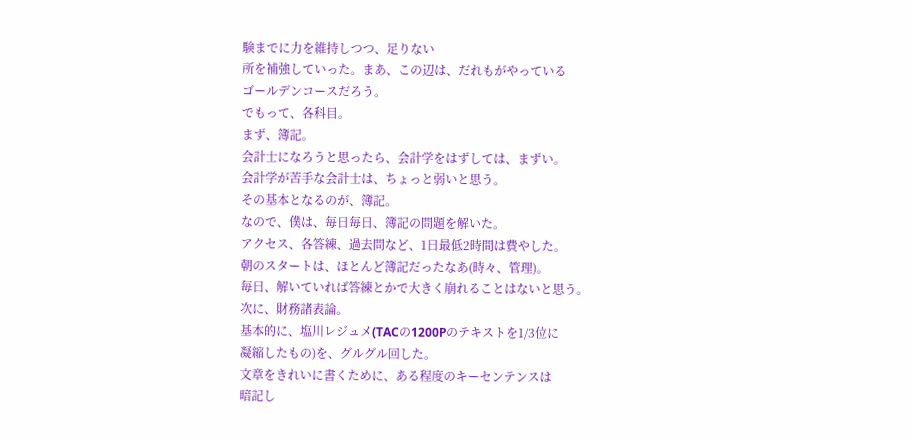験までに力を維持しつつ、足りない
所を補強していった。まあ、この辺は、だれもがやっている
ゴールデンコースだろう。
でもって、各科目。
まず、簿記。
会計士になろうと思ったら、会計学をはずしては、まずい。
会計学が苦手な会計士は、ちょっと弱いと思う。
その基本となるのが、簿記。
なので、僕は、毎日毎日、簿記の問題を解いた。
アクセス、各答練、過去問など、1日最低2時間は費やした。
朝のスタートは、ほとんど簿記だったなあ(時々、管理)。
毎日、解いていれば答練とかで大きく崩れることはないと思う。
次に、財務諸表論。
基本的に、塩川レジュメ(TACの1200Pのテキストを1/3位に
凝縮したもの)を、グルグル回した。
文章をきれいに書くために、ある程度のキーセンテンスは
暗記し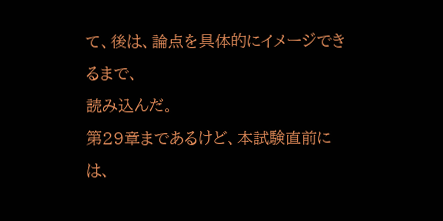て、後は、論点を具体的にイメージできるまで、
読み込んだ。
第29章まであるけど、本試験直前には、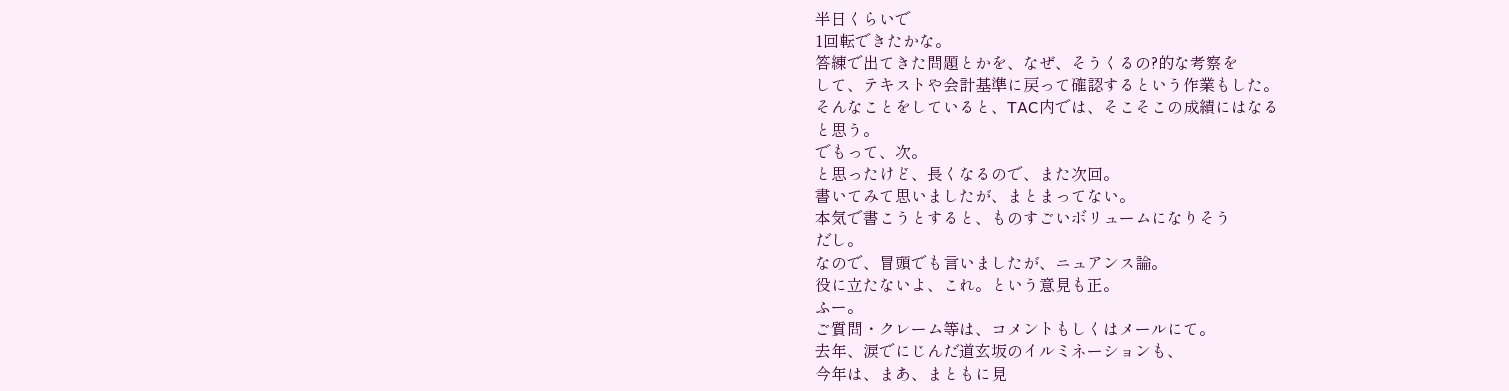半日くらいで
1回転できたかな。
答練で出てきた問題とかを、なぜ、そうくるの?的な考察を
して、テキストや会計基準に戻って確認するという作業もした。
そんなことをしていると、TAC内では、そこそこの成績にはなる
と思う。
でもって、次。
と思ったけど、長くなるので、また次回。
書いてみて思いましたが、まとまってない。
本気で書こうとすると、ものすごいボリュームになりそう
だし。
なので、冒頭でも言いましたが、ニュアンス論。
役に立たないよ、これ。という意見も正。
ふー。
ご質問・クレーム等は、コメントもしくはメールにて。
去年、涙でにじんだ道玄坂のイルミネーションも、
今年は、まあ、まともに見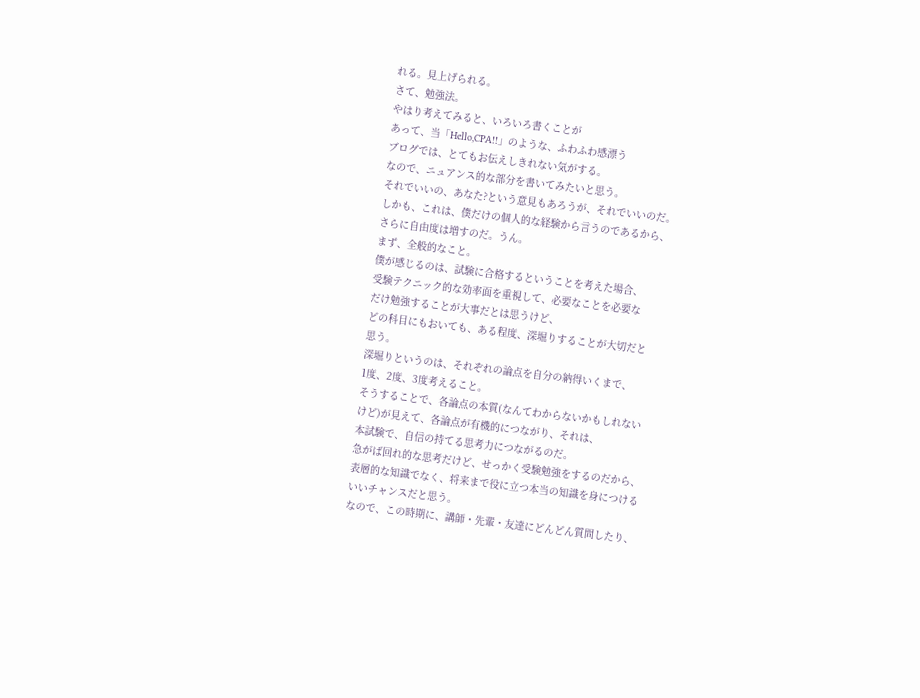れる。見上げられる。
さて、勉強法。
やはり考えてみると、いろいろ書くことが
あって、当「Hello,CPA!!」のような、ふわふわ感漂う
ブログでは、とてもお伝えしきれない気がする。
なので、ニュアンス的な部分を書いてみたいと思う。
それでいいの、あなた?という意見もあろうが、それでいいのだ。
しかも、これは、僕だけの個人的な経験から言うのであるから、
さらに自由度は増すのだ。うん。
まず、全般的なこと。
僕が感じるのは、試験に合格するということを考えた場合、
受験テクニック的な効率面を重視して、必要なことを必要な
だけ勉強することが大事だとは思うけど、
どの科目にもおいても、ある程度、深堀りすることが大切だと
思う。
深堀りというのは、それぞれの論点を自分の納得いくまで、
1度、2度、3度考えること。
そうすることで、各論点の本質(なんてわからないかもしれない
けど)が見えて、各論点が有機的につながり、それは、
本試験で、自信の持てる思考力につながるのだ。
急がば回れ的な思考だけど、せっかく受験勉強をするのだから、
表層的な知識でなく、将来まで役に立つ本当の知識を身につける
いいチャンスだと思う。
なので、この時期に、講師・先輩・友達にどんどん質問したり、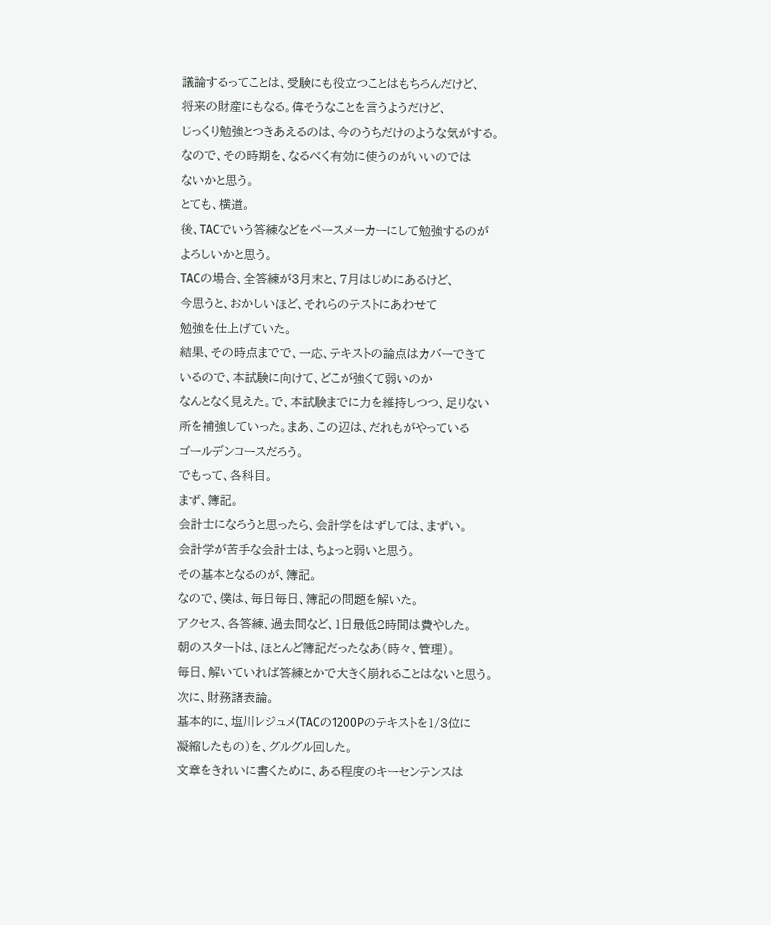議論するってことは、受験にも役立つことはもちろんだけど、
将来の財産にもなる。偉そうなことを言うようだけど、
じっくり勉強とつきあえるのは、今のうちだけのような気がする。
なので、その時期を、なるべく有効に使うのがいいのでは
ないかと思う。
とても、横道。
後、TACでいう答練などをペースメーカーにして勉強するのが
よろしいかと思う。
TACの場合、全答練が3月末と、7月はじめにあるけど、
今思うと、おかしいほど、それらのテストにあわせて
勉強を仕上げていた。
結果、その時点までで、一応、テキストの論点はカバーできて
いるので、本試験に向けて、どこが強くて弱いのか
なんとなく見えた。で、本試験までに力を維持しつつ、足りない
所を補強していった。まあ、この辺は、だれもがやっている
ゴールデンコースだろう。
でもって、各科目。
まず、簿記。
会計士になろうと思ったら、会計学をはずしては、まずい。
会計学が苦手な会計士は、ちょっと弱いと思う。
その基本となるのが、簿記。
なので、僕は、毎日毎日、簿記の問題を解いた。
アクセス、各答練、過去問など、1日最低2時間は費やした。
朝のスタートは、ほとんど簿記だったなあ(時々、管理)。
毎日、解いていれば答練とかで大きく崩れることはないと思う。
次に、財務諸表論。
基本的に、塩川レジュメ(TACの1200Pのテキストを1/3位に
凝縮したもの)を、グルグル回した。
文章をきれいに書くために、ある程度のキーセンテンスは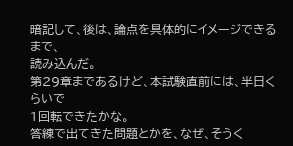暗記して、後は、論点を具体的にイメージできるまで、
読み込んだ。
第29章まであるけど、本試験直前には、半日くらいで
1回転できたかな。
答練で出てきた問題とかを、なぜ、そうく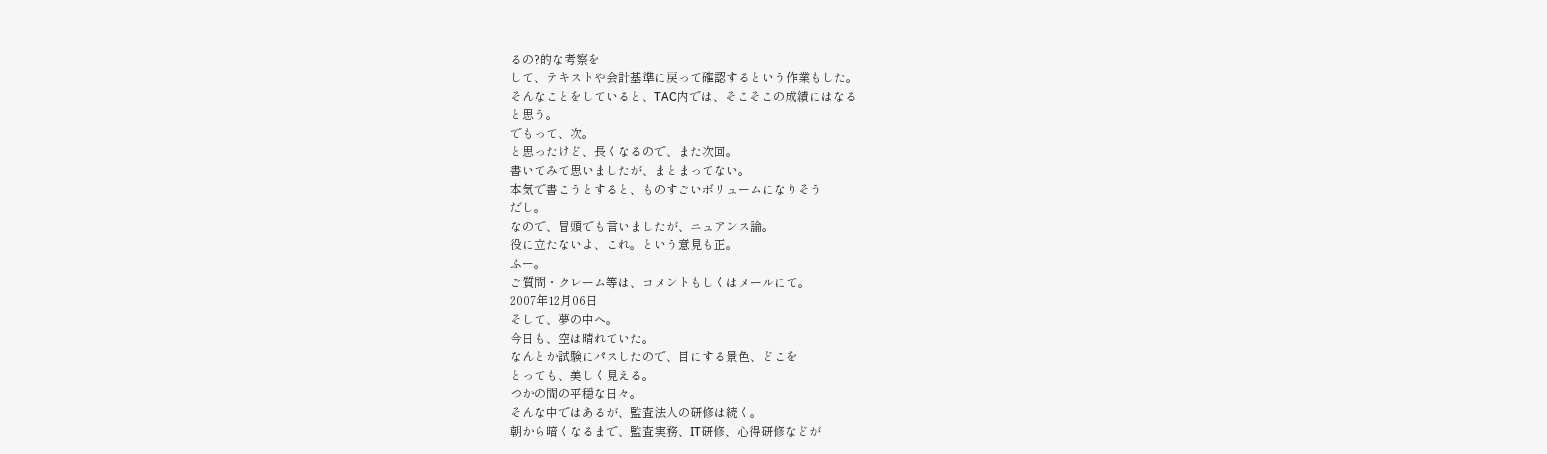るの?的な考察を
して、テキストや会計基準に戻って確認するという作業もした。
そんなことをしていると、TAC内では、そこそこの成績にはなる
と思う。
でもって、次。
と思ったけど、長くなるので、また次回。
書いてみて思いましたが、まとまってない。
本気で書こうとすると、ものすごいボリュームになりそう
だし。
なので、冒頭でも言いましたが、ニュアンス論。
役に立たないよ、これ。という意見も正。
ふー。
ご質問・クレーム等は、コメントもしくはメールにて。
2007年12月06日
そして、夢の中へ。
今日も、空は晴れていた。
なんとか試験にパスしたので、目にする景色、どこを
とっても、美しく見える。
つかの間の平穏な日々。
そんな中ではあるが、監査法人の研修は続く。
朝から暗くなるまで、監査実務、IT研修、心得研修などが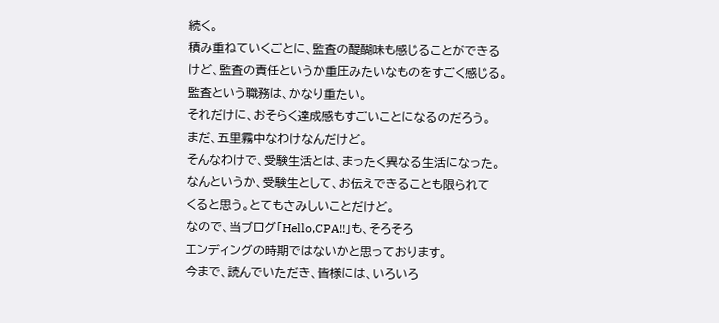続く。
積み重ねていくごとに、監査の醍醐味も感じることができる
けど、監査の責任というか重圧みたいなものをすごく感じる。
監査という職務は、かなり重たい。
それだけに、おそらく達成感もすごいことになるのだろう。
まだ、五里霧中なわけなんだけど。
そんなわけで、受験生活とは、まったく異なる生活になった。
なんというか、受験生として、お伝えできることも限られて
くると思う。とてもさみしいことだけど。
なので、当ブログ「Hello,CPA!!」も、そろそろ
エンディングの時期ではないかと思っております。
今まで、読んでいただき、皆様には、いろいろ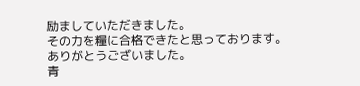励ましていただきました。
その力を糧に合格できたと思っております。
ありがとうございました。
青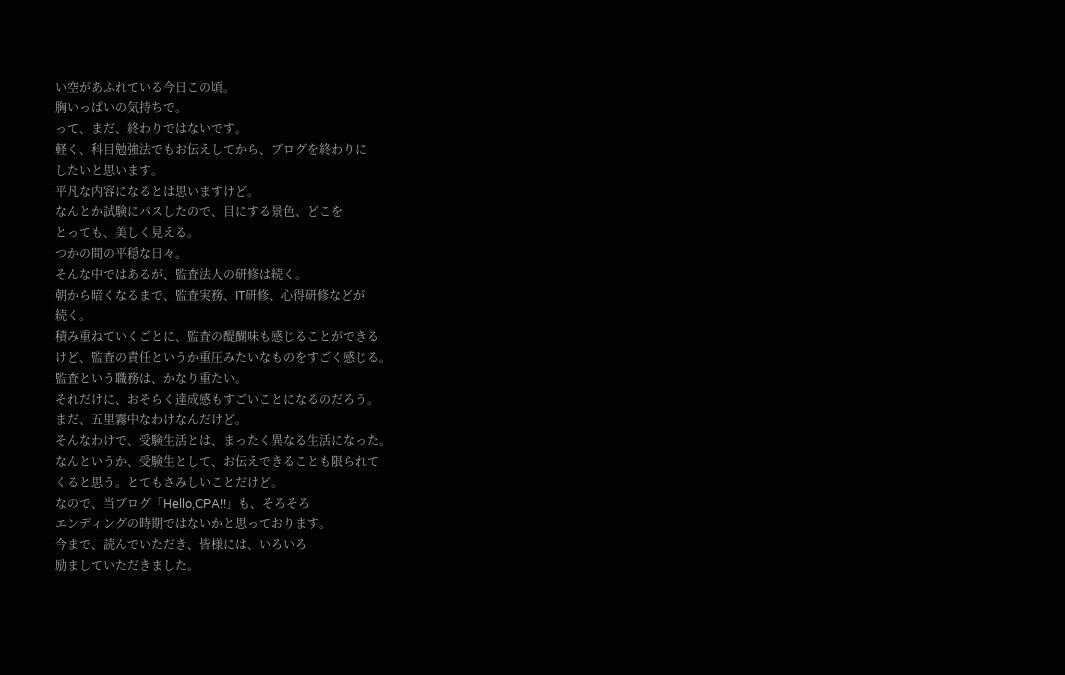い空があふれている今日この頃。
胸いっぱいの気持ちで。
って、まだ、終わりではないです。
軽く、科目勉強法でもお伝えしてから、ブログを終わりに
したいと思います。
平凡な内容になるとは思いますけど。
なんとか試験にパスしたので、目にする景色、どこを
とっても、美しく見える。
つかの間の平穏な日々。
そんな中ではあるが、監査法人の研修は続く。
朝から暗くなるまで、監査実務、IT研修、心得研修などが
続く。
積み重ねていくごとに、監査の醍醐味も感じることができる
けど、監査の責任というか重圧みたいなものをすごく感じる。
監査という職務は、かなり重たい。
それだけに、おそらく達成感もすごいことになるのだろう。
まだ、五里霧中なわけなんだけど。
そんなわけで、受験生活とは、まったく異なる生活になった。
なんというか、受験生として、お伝えできることも限られて
くると思う。とてもさみしいことだけど。
なので、当ブログ「Hello,CPA!!」も、そろそろ
エンディングの時期ではないかと思っております。
今まで、読んでいただき、皆様には、いろいろ
励ましていただきました。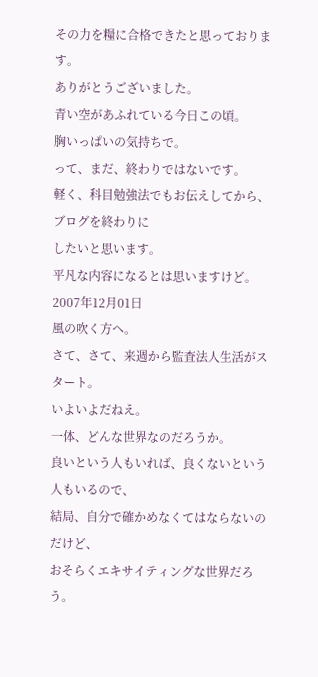その力を糧に合格できたと思っております。
ありがとうございました。
青い空があふれている今日この頃。
胸いっぱいの気持ちで。
って、まだ、終わりではないです。
軽く、科目勉強法でもお伝えしてから、ブログを終わりに
したいと思います。
平凡な内容になるとは思いますけど。
2007年12月01日
風の吹く方へ。
さて、さて、来週から監査法人生活がスタート。
いよいよだねえ。
一体、どんな世界なのだろうか。
良いという人もいれば、良くないという人もいるので、
結局、自分で確かめなくてはならないのだけど、
おそらくエキサイティングな世界だろう。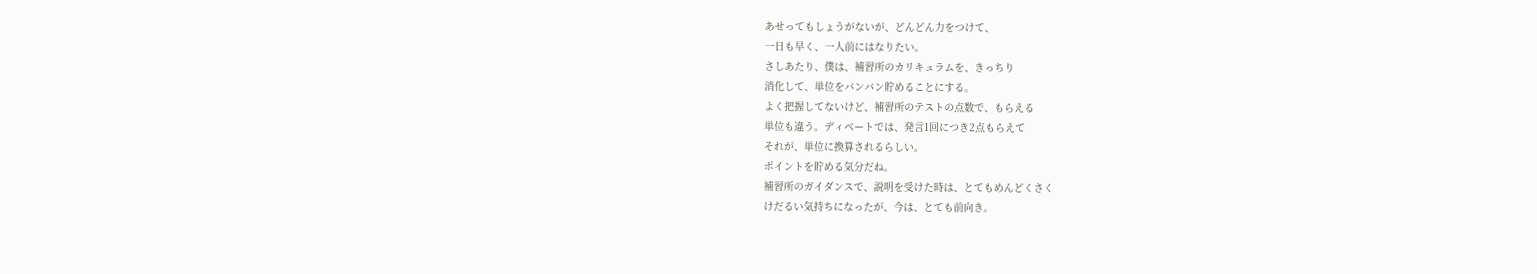あせってもしょうがないが、どんどん力をつけて、
一日も早く、一人前にはなりたい。
さしあたり、僕は、補習所のカリキュラムを、きっちり
消化して、単位をバンバン貯めることにする。
よく把握してないけど、補習所のテストの点数で、もらえる
単位も違う。ディベートでは、発言1回につき2点もらえて
それが、単位に換算されるらしい。
ポイントを貯める気分だね。
補習所のガイダンスで、説明を受けた時は、とてもめんどくさく
けだるい気持ちになったが、今は、とても前向き。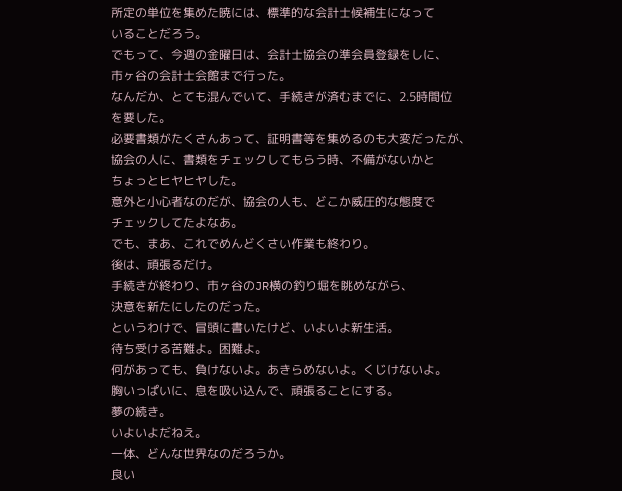所定の単位を集めた暁には、標準的な会計士候補生になって
いることだろう。
でもって、今週の金曜日は、会計士協会の準会員登録をしに、
市ヶ谷の会計士会館まで行った。
なんだか、とても混んでいて、手続きが済むまでに、2.5時間位
を要した。
必要書類がたくさんあって、証明書等を集めるのも大変だったが、
協会の人に、書類をチェックしてもらう時、不備がないかと
ちょっとヒヤヒヤした。
意外と小心者なのだが、協会の人も、どこか威圧的な態度で
チェックしてたよなあ。
でも、まあ、これでめんどくさい作業も終わり。
後は、頑張るだけ。
手続きが終わり、市ヶ谷のJR横の釣り堀を眺めながら、
決意を新たにしたのだった。
というわけで、冒頭に書いたけど、いよいよ新生活。
待ち受ける苦難よ。困難よ。
何があっても、負けないよ。あきらめないよ。くじけないよ。
胸いっぱいに、息を吸い込んで、頑張ることにする。
夢の続き。
いよいよだねえ。
一体、どんな世界なのだろうか。
良い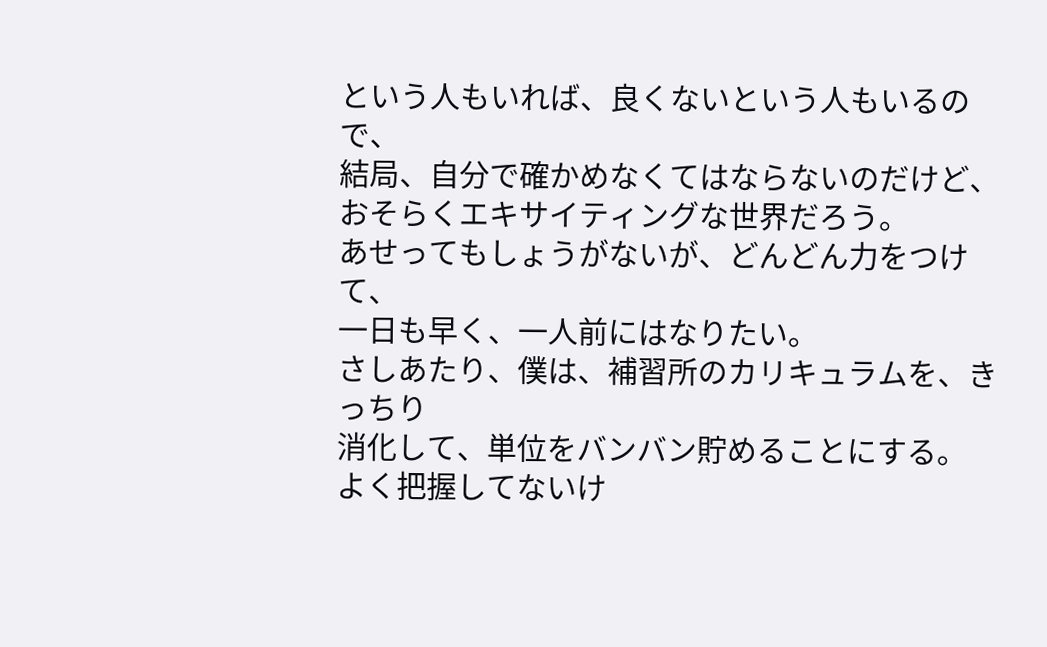という人もいれば、良くないという人もいるので、
結局、自分で確かめなくてはならないのだけど、
おそらくエキサイティングな世界だろう。
あせってもしょうがないが、どんどん力をつけて、
一日も早く、一人前にはなりたい。
さしあたり、僕は、補習所のカリキュラムを、きっちり
消化して、単位をバンバン貯めることにする。
よく把握してないけ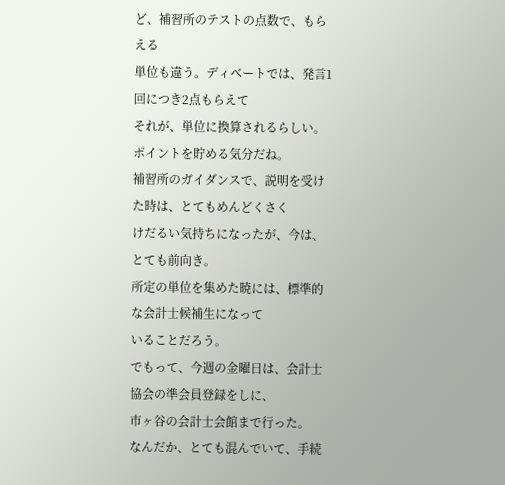ど、補習所のテストの点数で、もらえる
単位も違う。ディベートでは、発言1回につき2点もらえて
それが、単位に換算されるらしい。
ポイントを貯める気分だね。
補習所のガイダンスで、説明を受けた時は、とてもめんどくさく
けだるい気持ちになったが、今は、とても前向き。
所定の単位を集めた暁には、標準的な会計士候補生になって
いることだろう。
でもって、今週の金曜日は、会計士協会の準会員登録をしに、
市ヶ谷の会計士会館まで行った。
なんだか、とても混んでいて、手続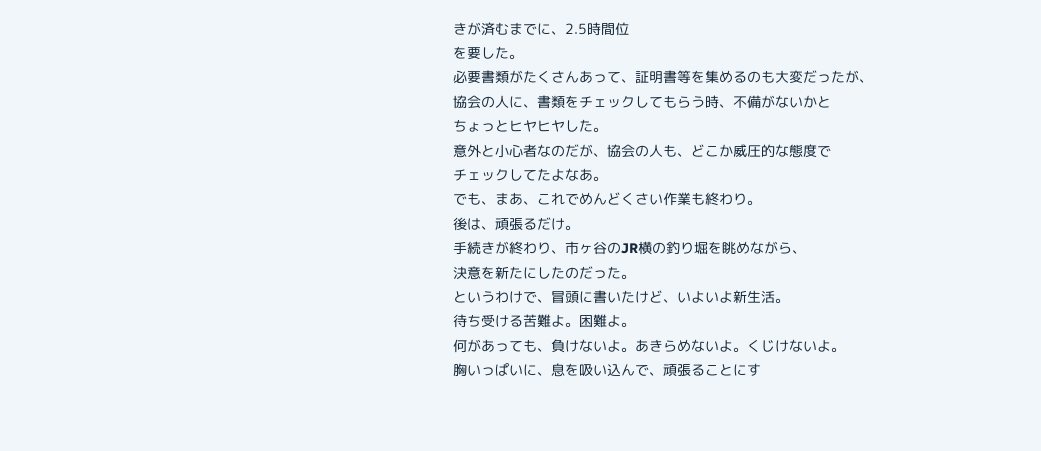きが済むまでに、2.5時間位
を要した。
必要書類がたくさんあって、証明書等を集めるのも大変だったが、
協会の人に、書類をチェックしてもらう時、不備がないかと
ちょっとヒヤヒヤした。
意外と小心者なのだが、協会の人も、どこか威圧的な態度で
チェックしてたよなあ。
でも、まあ、これでめんどくさい作業も終わり。
後は、頑張るだけ。
手続きが終わり、市ヶ谷のJR横の釣り堀を眺めながら、
決意を新たにしたのだった。
というわけで、冒頭に書いたけど、いよいよ新生活。
待ち受ける苦難よ。困難よ。
何があっても、負けないよ。あきらめないよ。くじけないよ。
胸いっぱいに、息を吸い込んで、頑張ることにす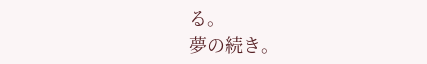る。
夢の続き。